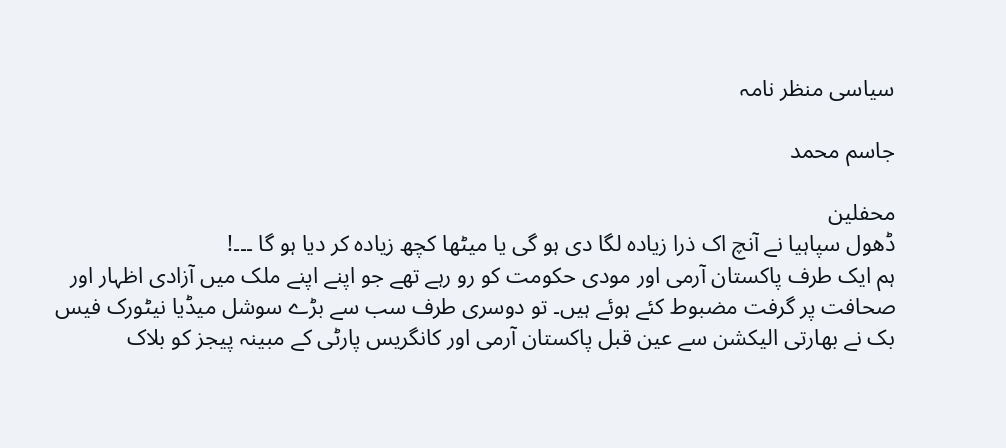سیاسی منظر نامہ

جاسم محمد

محفلین
ڈھول سپاہیا نے آنچ اک ذرا زیادہ لگا دی ہو گی یا میٹھا کچھ زیادہ کر دیا ہو گا ۔۔۔!
ہم ایک طرف پاکستان آرمی اور مودی حکومت کو رو رہے تھے جو اپنے اپنے ملک میں آزادی اظہار اور صحافت پر گرفت مضبوط کئے ہوئے ہیں۔ تو دوسری طرف سب سے بڑے سوشل میڈیا نیٹورک فیس بک نے بھارتی الیکشن سے عین قبل پاکستان آرمی اور کانگریس پارٹی کے مبینہ پیجز کو بلاک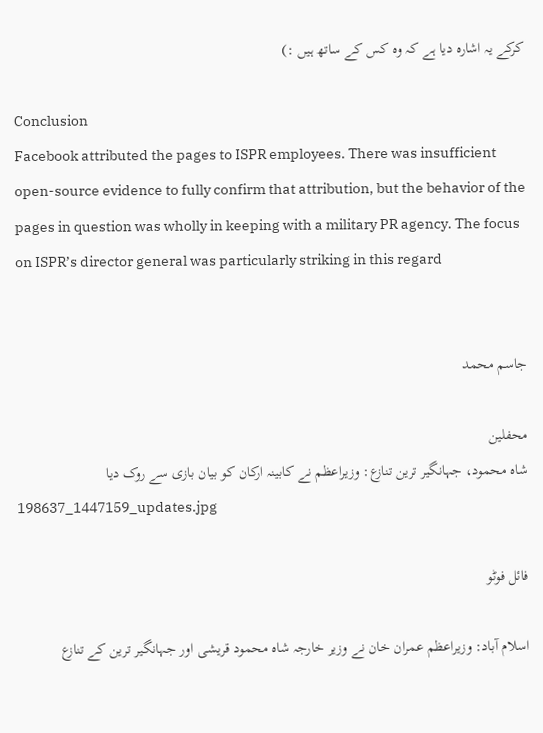کرکے یہ اشارہ دیا ہے کہ وہ کس کے ساتھ ہیں :)

Conclusion
Facebook attributed the pages to ISPR employees. There was insufficient open-source evidence to fully confirm that attribution, but the behavior of the pages in question was wholly in keeping with a military PR agency. The focus on ISPR’s director general was particularly striking in this regard


جاسم محمد

محفلین
شاہ محمود، جہانگیر ترین تنازع: وزیراعظم نے کابینہ ارکان کو بیان بازی سے روک دیا
198637_1447159_updates.jpg

فائل فوٹو

اسلام آباد: وزیراعظم عمران خان نے وزیر خارجہ شاہ محمود قریشی اور جہانگیر ترین کے تنازع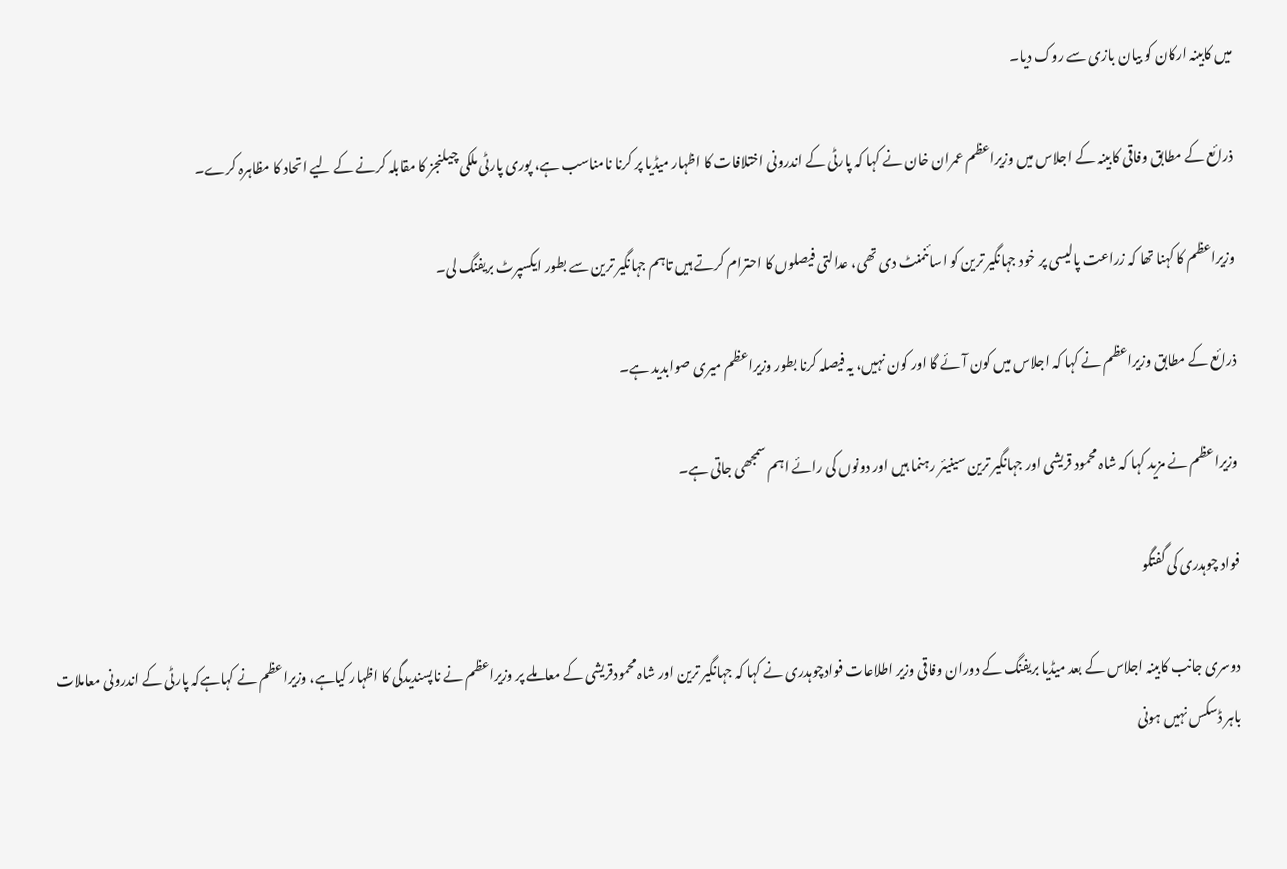میں کابینہ ارکان کو بیان بازی سے روک دیا۔

ذرائع کے مطابق وفاقی کابینہ کے اجلاس میں وزیراعظم عمران خان نے کہا کہ پارٹی کے اندرونی اختلافات کا اظہار میڈیا پر کرنا نامناسب ہے، پوری پارٹی ملکی چیلنجز کا مقابلہ کرنے کے لیے اتحاد کا مظاہرہ کرے۔

وزیراعظم کا کہنا تھا کہ زراعت پالیسی پر خود جہانگیر ترین کو اسائنمنٹ دی تھی، عدالتی فیصلوں کا احترام کرتے ہیں تاہم جہانگیر ترین سے بطور ایکسپرٹ بریفنگ لی۔

ذرائع کے مطابق وزیراعظم نے کہا کہ اجلاس میں کون آئے گا اور کون نہیں، یہ فیصلہ کرنا بطور وزیراعظم میری صوابدید ہے۔

وزیراعظم نے مزید کہا کہ شاہ محمود قریشی اور جہانگیر ترین سینیئر رہنما ہیں اور دونوں کی رائے اہم سمجھی جاتی ہے۔

فواد چوہدری کی گفتگو

دوسری جانب کابینہ اجلاس کے بعد میڈیا بریفنگ کے دوران وفاقی وزیر اطلاعات فوادچوہدری نے کہا کہ جہانگیر ترین اور شاہ محمودقریشی کے معاملے پر وزیراعظم نے ناپسندیدگی کا اظہار کیاہے، وزیراعظم نے کہاہےکہ پارٹی کے اندرونی معاملات باہر ڈسکس نہیں ہونی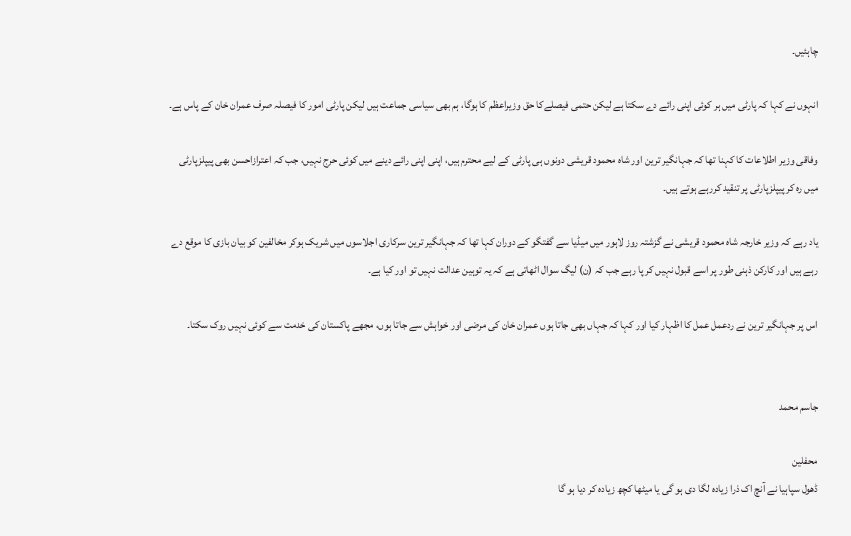چاہئیں۔

انہوں نے کہا کہ پارٹی میں ہر کوئی اپنی رائے دے سکتا ہے لیکن حتمی فیصلےکا حق وزیراعظم کا ہوگا، ہم بھی سیاسی جماعت ہیں لیکن پارٹی امور کا فیصلہ صرف عمران خان کے پاس ہے۔

وفاقی وزیر اطلاعات کا کہنا تھا کہ جہانگیر ترین اور شاہ محمود قریشی دونوں ہی پارٹی کے لیے محترم ہیں، اپنی اپنی رائے دینے میں کوئی حرج نہیں، جب کہ اعترازاحسن بھی پیپلزپارٹی میں رہ کر پیپلزپارٹی پر تنقید کررہے ہوتے ہیں۔

یاد رہے کہ وزیر خارجہ شاہ محمود قریشی نے گزشتہ روز لاہور میں میڈیا سے گفتگو کے دوران کہا تھا کہ جہانگیر ترین سرکاری اجلاسوں میں شریک ہوکر مخالفین کو بیان بازی کا موقع دے رہے ہیں اور کارکن ذہنی طور پر اسے قبول نہیں کر پا رہے جب کہ (ن) لیگ سوال اٹھاتی ہے کہ یہ توہین عدالت نہیں تو اور کیا ہے۔

اس پر جہانگیر ترین نے ردعمل عمل کا اظہار کیا اور کہا کہ جہاں بھی جاتا ہوں عمران خان کی مرضی اور خواہش سے جاتا ہوں، مجھے پاکستان کی خدمت سے کوئی نہیں روک سکتا۔


جاسم محمد

محفلین
ڈھول سپاہیا نے آنچ اک ذرا زیادہ لگا دی ہو گی یا میٹھا کچھ زیادہ کر دیا ہو گا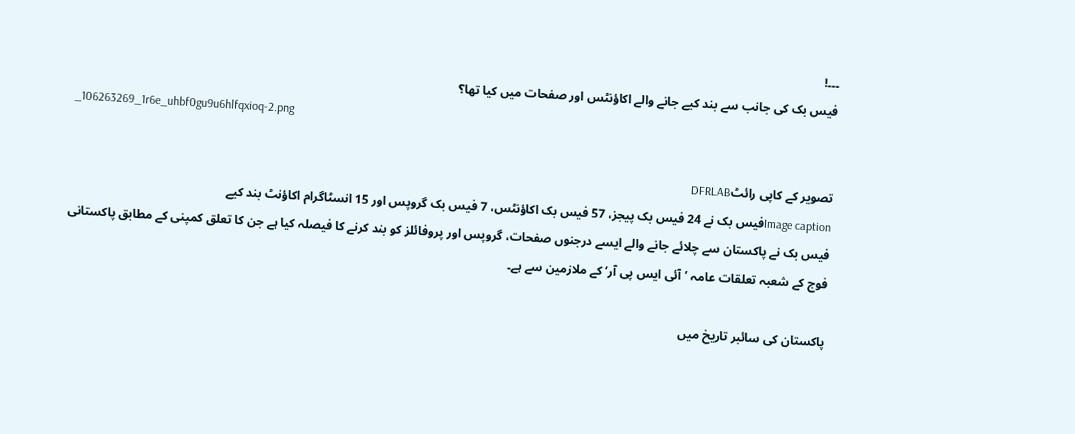۔۔۔!
فیس بک کی جانب سے بند کیے جانے والے اکاؤنٹس اور صفحات میں کیا تھا؟
_106263269_1r6e_uhbf0gu9u6hlfqxioq-2.png

تصویر کے کاپی رائٹDFRLAB
Image captionفیس بک نے 24 فیس بک پیجز، 57 فیس بک اکاؤنٹس، 7 فیس بک گروپس اور 15 انسٹاگرام اکاؤنٹ بند کیے
فیس بک نے پاکستان سے چلائے جانے والے ایسے درجنوں صفحات، گروپس اور پروفائلز کو بند کرنے کا فیصلہ کیا ہے جن کا تعلق کمپنی کے مطابق پاکستانی فوج کے شعبہ تعلقات عامہ ’آئی ایس پی آر‘ کے ملازمین سے ہے۔

پاکستان کی سائبر تاریخ میں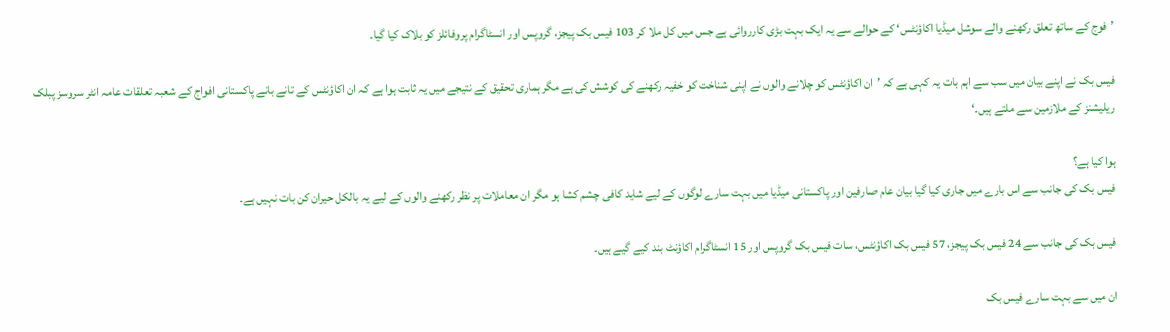’فوج کے ساتھ تعلق رکھنے والے سوشل میڈیا اکاؤنٹس‘ کے حوالے سے یہ ایک بہت بڑی کارروائی ہے جس میں کل ملا کر 103 فیس بک پیجز، گروپس اور انسٹاگرام پروفائلز کو بلاک کیا گیا۔

فیس بک نے اپنے بیان میں سب سے اہم بات یہ کہی ہے کہ ’ان اکاؤنٹس کو چلانے والوں نے اپنی شناخت کو خفیہ رکھنے کی کوشش کی ہے مگر ہماری تحقیق کے نتیجے میں یہ ثابت ہوا ہے کہ ان اکاؤنٹس کے تانے بانے پاکستانی افواج کے شعبہ تعلقات عامہ انٹر سروسز پبلک ریلیشنز کے ملازمین سے ملتے ہیں۔‘

ہوا کیا ہے؟
فیس بک کی جانب سے اس بارے میں جاری کیا گیا بیان عام صارفین اور پاکستانی میڈیا میں بہت سارے لوگوں کے لیے شاید کافی چشم کشا ہو مگر ان معاملات پر نظر رکھنے والوں کے لیے یہ بالکل حیران کن بات نہیں ہے۔

فیس بک کی جانب سے 24 فیس بک پیجز، 57 فیس بک اکاؤنٹس، سات فیس بک گروپس اور 15 انسٹاگرام اکاؤنٹ بند کیے گیے ہیں۔

ان میں سے بہت سارے فیس بک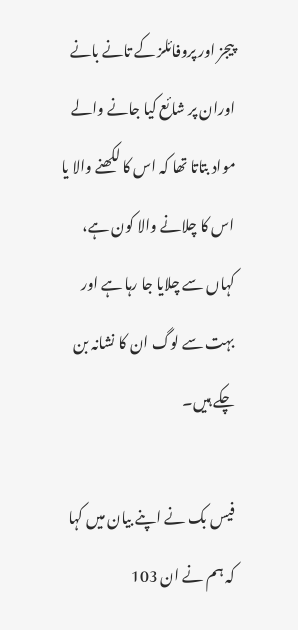پیجز اور پروفائلز کے تانے بانے اوران پر شائع کیا جانے والے مواد بتاتا تھا کہ اس کا لکھنے والا یا اس کا چلانے والا کون ہے، کہاں سے چلایا جا رہا ہے اور بہت سے لوگ ان کا نشانہ بن چکے ہیں۔

فیس بک نے اپنے بیان میں کہا کہ ہم نے ان 103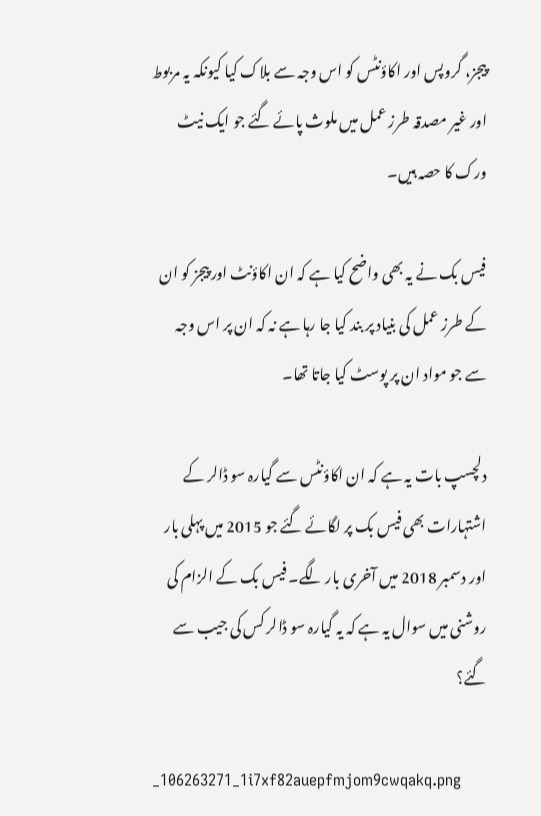پیجز، گروپس اور اکاؤنٹس کو اس وجہ سے بلاک کیا کیونکہ یہ مربوط اور غیر مصدقہ طرز عمل میں ملوث پائے گئے جو ایک نیٹ ورک کا حصہ ہیں۔

فیس بک نے یہ بھی واضح کیا ہے کہ ان اکاؤنٹ اور پیجز کو ان کے طرز عمل کی بنیاد پر بند کیا جا رہا ہے نہ کہ ان پر اس وجہ سے جو مواد ان پر پوسٹ کیا جاتا تھا۔

دلچسپ بات یہ ہے کہ ان اکاؤنٹس سے گیارہ سو ڈالر کے اشتہارات بھی فیس بک پر لگائے گئے جو 2015 میں پہلی بار اور دسمبر 2018 میں آخری بار لگے۔ فیس بک کے الزام کی روشنی میں سوال یہ ہے کہ یہ گیارہ سو ڈالر کس کی جیب سے گئے؟

_106263271_1i7xf82auepfmjom9cwqakq.png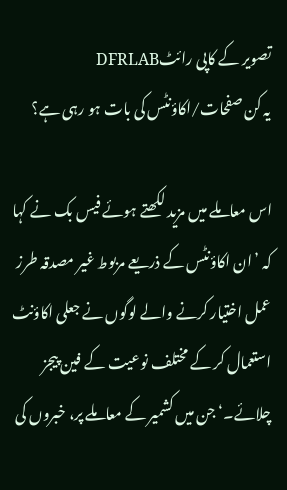تصویر کے کاپی رائٹDFRLAB
یہ کن صفحات/اکاؤنٹس کی بات ہو رہی ہے؟

اس معاملے میں مزید لکھتے ہوئے فیس بک نے کہا کہ ’ان اکاؤنٹس کے ذریعے مربوط غیر مصدقہ طرز عمل اختیار کرنے والے لوگوں نے جعلی اکاؤنٹ استعمال کر کے مختلف نوعیت کے فین پیجز چلائے۔‘ جن میں کشمیر کے معاملے پر، خبروں کی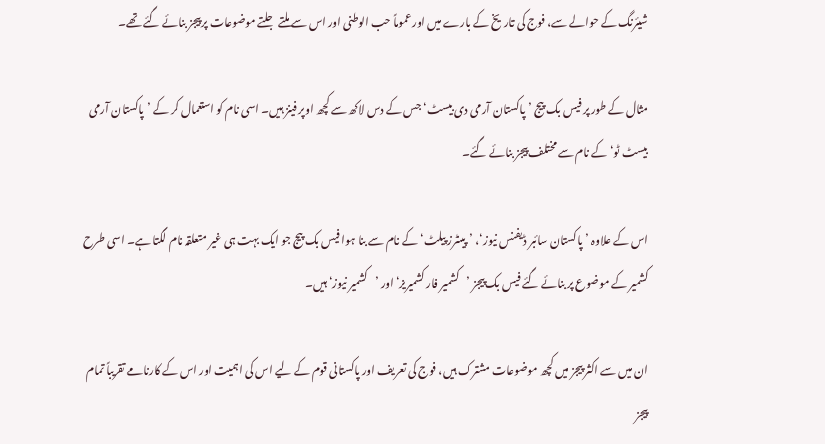شیئرنگ کے حوالے سے، فوج کی تاریخ کے بارے میں اور عموماً حب الوطنی اور اس سے ملتے جلتے موضوعات پر پیجز بنائے گئے تھے۔

مثال کے طور پر فیس بک پیج ’پاکستان آرمی دی بیسٹ‘ جس کے دس لاکھ سے کچھ اوپر فینز ہیں۔ اسی نام کو استعمال کر کے ’پاکستان آرمی بیسٹ ٹو‘ کے نام سے مختلف پیجز بنائے گئے۔

اس کے علاوہ ’پاکستان سائبر ڈیفنس نیوز‘، ’پینٹرز پیلٹ‘ کے نام سے بنا ہوا فیس بک پیج جو ایک بہت ہی غیر متعلقہ نام لگتا ہے۔ اسی طرح کشمیر کے موضوع پر بنائے گئے فیس بک پیجز ’کشمیر فار کشمیریز‘ اور ’کشمیر نیوز‘ ہیں۔

ان میں سے اکثر پیجز میں کچھ موضوعات مشترک ہیں، فوج کی تعریف اور پاکستانی قوم کے لیے اس کی اہمیت اور اس کے کارنامے تقریباً تمام پیجز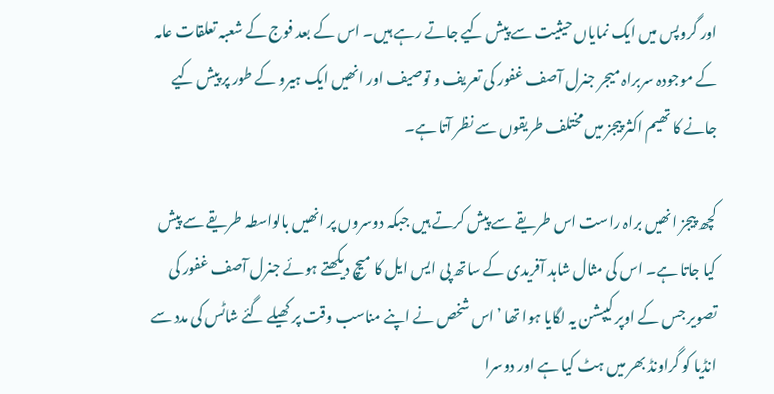اور گروپس میں ایک نمایاں حیثیت سے پیش کیے جاتے رہے ہیں۔ اس کے بعد فوج کے شعبہ تعلقات عامہ کے موجودہ سربراہ میجر جنرل آصف غفور کی تعریف و توصیف اور انھیں ایک ہیرو کے طور پر پیش کیے جانے کا تھیم اکثر پیجز میں مختلف طریقوں سے نظر آتا ہے۔

کچھ پیجز انھیں براہ راست اس طریقے سے پیش کرتے ہیں جبکہ دوسروں پر انھیں بالواسطہ طریقے سے پیش کیا جاتا ہے۔ اس کی مثال شاہد آفریدی کے ساتھ پی ایس ایل کا میچ دیکھتے ہوئے جنرل آصف غفور کی تصویر جس کے اوپر کیپشن یہ لگایا ہوا تھا ’اس شخص نے اپنے مناسب وقت پر کھیلے گئے شاٹس کی مدد سے انڈیا کو گراونڈ بھر میں ہٹ کیا ہے اور دوسرا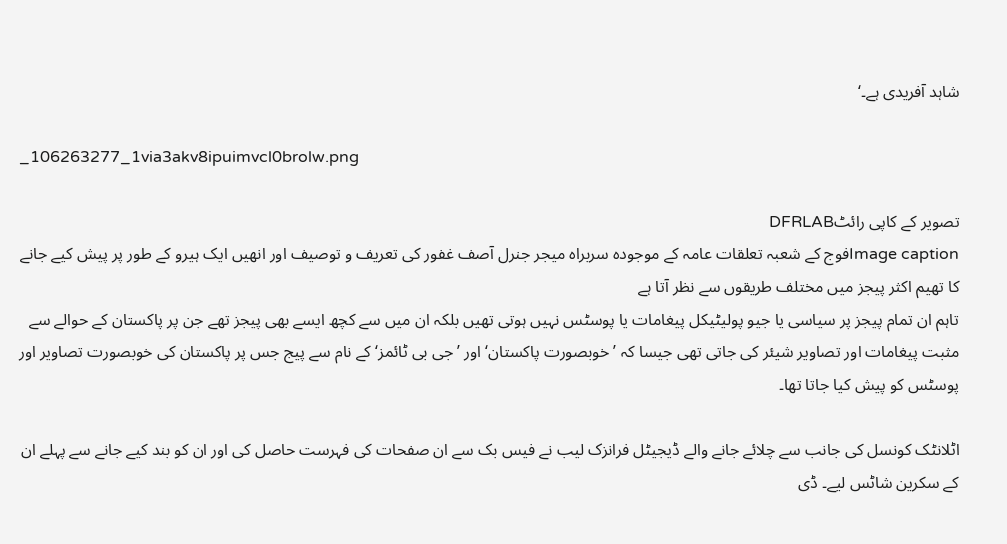شاہد آفریدی ہے۔‘

_106263277_1via3akv8ipuimvcl0brolw.png

تصویر کے کاپی رائٹDFRLAB
Image captionفوج کے شعبہ تعلقات عامہ کے موجودہ سربراہ میجر جنرل آصف غفور کی تعریف و توصیف اور انھیں ایک ہیرو کے طور پر پیش کیے جانے کا تھیم اکثر پیجز میں مختلف طریقوں سے نظر آتا ہے
تاہم ان تمام پیجز پر سیاسی یا جیو پولیٹیکل پیغامات یا پوسٹس نہیں ہوتی تھیں بلکہ ان میں سے کچھ ایسے بھی پیجز تھے جن پر پاکستان کے حوالے سے مثبت پیغامات اور تصاویر شیئر کی جاتی تھی جیسا کہ ’خوبصورت پاکستان‘ اور ’جی بی ٹائمز‘ کے نام سے پیج جس پر پاکستان کی خوبصورت تصاویر اور پوسٹس کو پیش کیا جاتا تھا۔

اٹلانٹک کونسل کی جانب سے چلائے جانے والے ڈیجیٹل فرانزک لیب نے فیس بک سے ان صفحات کی فہرست حاصل کی اور ان کو بند کیے جانے سے پہلے ان کے سکرین شاٹس لیے۔ ڈی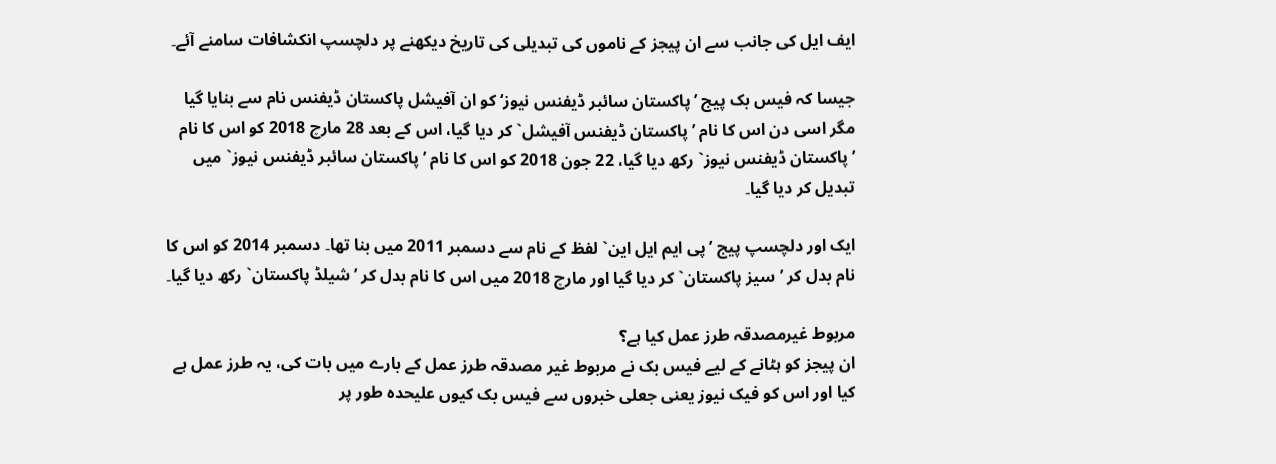ایف ایل کی جانب سے ان پیجز کے ناموں کی تبدیلی کی تاریخ دیکھنے پر دلچسپ انکشافات سامنے آئے۔

جیسا کہ فیس بک پیج ’پاکستان سائبر ڈیفنس نیوز‘ کو ان آفیشل پاکستان ڈیفنس نام سے بنایا گیا مگر اسی دن اس کا نام ’پاکستان ڈیفنس آفیشل` کر دیا گیا، اس کے بعد 28 مارچ 2018 کو اس کا نام ’پاکستان ڈیفنس نیوز` رکھ دیا گیا، 22 جون 2018 کو اس کا نام ’پاکستان سائبر ڈیفنس نیوز` میں تبدیل کر دیا گیا۔

ایک اور دلچسپ پیج ’پی ایم ایل این` لفظ کے نام سے دسمبر 2011 میں بنا تھا۔ دسمبر 2014 کو اس کا نام بدل کر ’سیز پاکستان` کر دیا گیا اور مارچ 2018 میں اس کا نام بدل کر ’شیلڈ پاکستان` رکھ دیا گیا۔

مربوط غیرمصدقہ طرز عمل کیا ہے؟
ان پیجز کو ہٹانے کے لیے فیس بک نے مربوط غیر مصدقہ طرز عمل کے بارے میں بات کی، یہ طرز عمل ہے کیا اور اس کو فیک نیوز یعنی جعلی خبروں سے فیس بک کیوں علیحدہ طور پر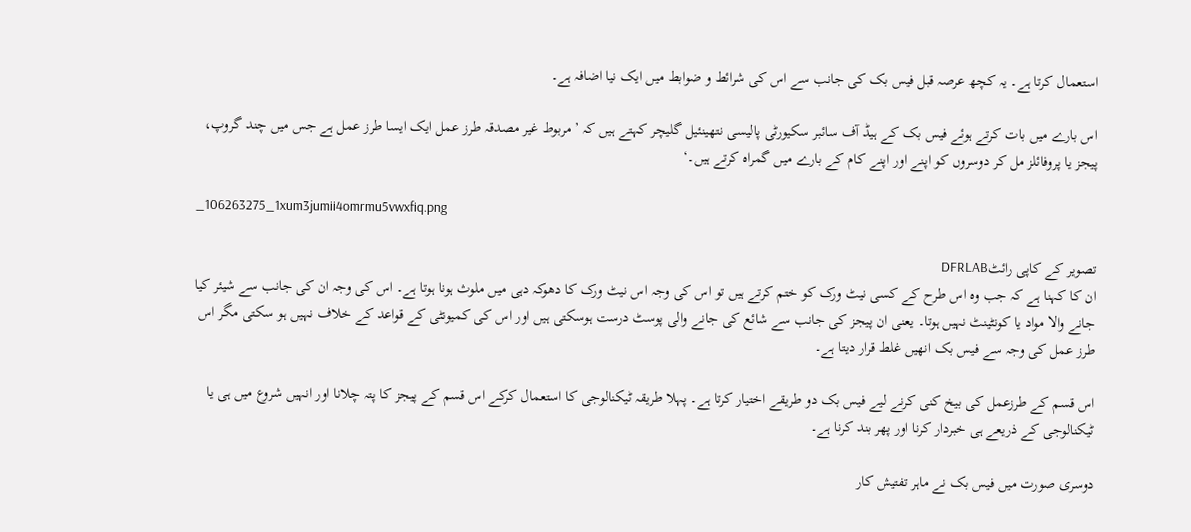استعمال کرتا ہے۔ یہ کچھ عرصہ قبل فیس بک کی جانب سے اس کی شرائط و ضوابط میں ایک نیا اضافہ ہے۔

اس بارے میں بات کرتے ہوئے فیس بک کے ہیڈ آف سائبر سکیورٹی پالیسی نتھینئیل گلیچر کہتے ہیں کہ ’مربوط غیر مصدقہ طرز عمل ایک ایسا طرز عمل ہے جس میں چند گروپ، پیجز یا پروفائلز مل کر دوسروں کو اپنے اور اپنے کام کے بارے میں گمراہ کرتے ہیں۔‘

_106263275_1xum3jumii4omrmu5vwxfiq.png

تصویر کے کاپی رائٹDFRLAB
ان کا کہنا ہے کہ جب وہ اس طرح کے کسی نیٹ ورک کو ختم کرتے ہیں تو اس کی وجہ اس نیٹ ورک کا دھوکہ دہی میں ملوث ہونا ہوتا ہے۔ اس کی وجہ ان کی جانب سے شیئر کیا جانے والا مواد یا کونٹینٹ نہیں ہوتا۔ یعنی ان پیجز کی جانب سے شائع کی جانے والی پوسٹ درست ہوسکتی ہیں اور اس کی کمیونٹی کے قواعد کے خلاف نہیں ہو سکتی مگر اس طرز عمل کی وجہ سے فیس بک انھیں غلط قرار دیتا ہے۔

اس قسم کے طرزعمل کی بیخ کنی کرنے لیے فیس بک دو طریقے اختیار کرتا ہے۔ پہلا طریقہ ٹیکنالوجی کا استعمال کرکے اس قسم کے پیجز کا پتہ چلانا اور انہیں شروع میں ہی یا ٹیکنالوجی کے ذریعے ہی خبردار کرنا اور پھر بند کرنا ہے۔

دوسری صورت میں فیس بک نے ماہر تفتیش کار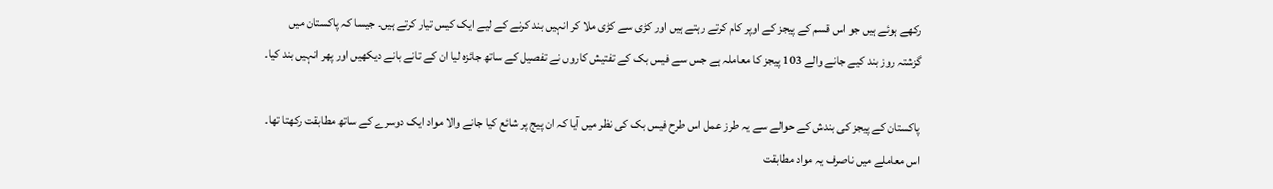رکھے ہوئے ہیں جو اس قسم کے پیجز کے اوپر کام کرتے رہتے ہیں اور کڑی سے کڑی ملا کر انہیں بند کرنے کے لیے ایک کیس تیار کرتے ہیں۔ جیسا کہ پاکستان میں گزشتہ روز بند کیے جانے والے 103 پیجز کا معاملہ ہے جس سے فیس بک کے تفتیش کاروں نے تفصیل کے ساتھ جائزہ لیا ان کے تانے بانے دیکھیں اور پھر انہیں بند کیا۔

پاکستان کے پیجز کی بندش کے حوالے سے یہ طرز عمل اس طرح فیس بک کی نظر میں آیا کہ ان پیج پر شائع کیا جانے والا مواد ایک دوسرے کے ساتھ مطابقت رکھتا تھا۔ اس معاملے میں ناصرف یہ مواد مطابقت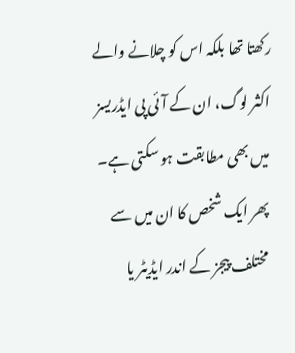رکھتا تھا بلکہ اس کو چلانے والے اکثر لوگ، ان کے آئی پی ایڈریسز میں بھی مطابقت ہو سکتی ہے۔ پھر ایک شخص کا ان میں سے مختلف پیجز کے اندر ایڈیٹر یا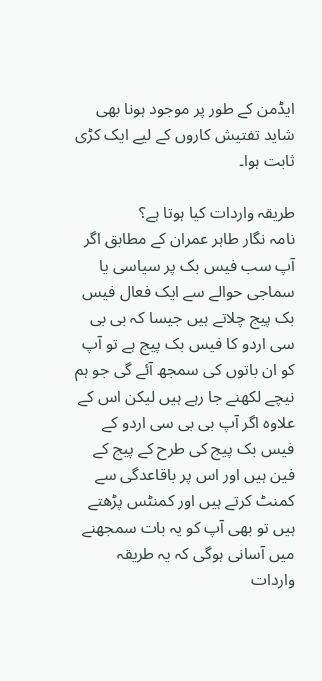ایڈمن کے طور پر موجود ہونا بھی شاید تفتیش کاروں کے لیے ایک کڑی ثابت ہوا۔

طریقہ واردات کیا ہوتا ہے؟
نامہ نگار طاہر عمران کے مطابق اگر آپ سب فیس بک پر سیاسی یا سماجی حوالے سے ایک فعال فیس بک پیج چلاتے ہیں جیسا کہ بی بی سی اردو کا فیس بک پیج ہے تو آپ کو ان باتوں کی سمجھ آئے گی جو ہم نیچے لکھنے جا رہے ہیں لیکن اس کے علاوہ اگر آپ بی بی سی اردو کے فیس بک پیج کی طرح کے پیج کے فین ہیں اور اس پر باقاعدگی سے کمنٹ کرتے ہیں اور کمنٹس پڑھتے ہیں تو بھی آپ کو یہ بات سمجھنے میں آسانی ہوگی کہ یہ طریقہ واردات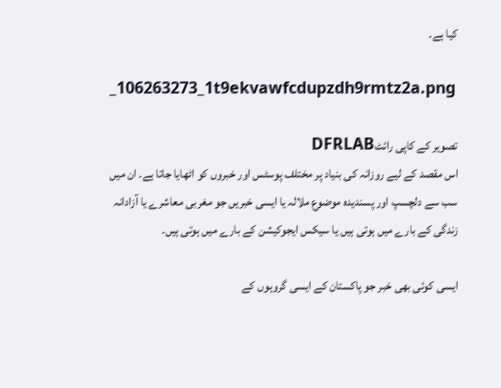کیا ہے۔

_106263273_1t9ekvawfcdupzdh9rmtz2a.png

تصویر کے کاپی رائٹDFRLAB
اس مقصد کے لیے روزانہ کی بنیاد پر مختلف پوسٹس اور خبروں کو اٹھایا جاتا ہے۔ ان میں سب سے دلچسپ اور پسندیدہ موضوع ملالہ یا ایسی خبریں جو مغربی معاشرے یا آزادانہ زندگی کے بارے میں ہوتی ہیں یا سیکس ایجوکیشن کے بارے میں ہوتی ہیں۔

ایسی کوئی بھی خبر جو پاکستان کے ایسی گروہوں کے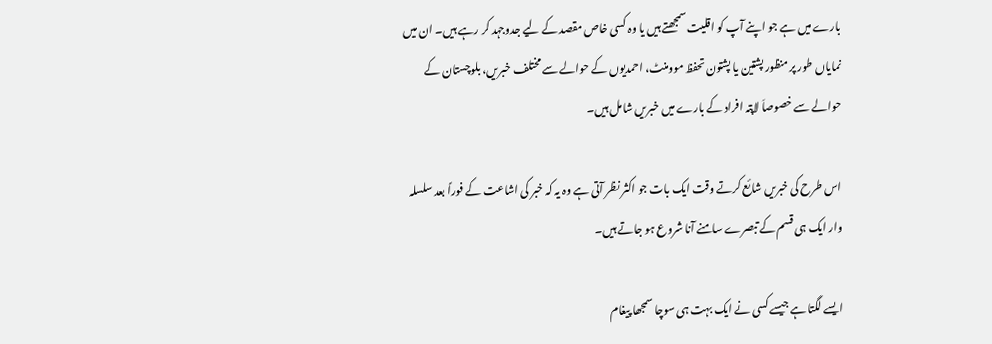بارے میں ہے جو اپنے آپ کو اقلیت سمجھتے ہیں یا وہ کسی خاص مقصد کے لیے جدوجہد کر رہے ہیں۔ ان میں نمایاں طور پر منظور پشتین یا پشتون تحفظ موومنٹ، احمدیوں کے حوالے سے مختلف خبریں، بلوچستان کے حوالے سے خصوصاَ لاپتہ افراد کے بارے میں خبریں شامل ہیں۔

اس طرح کی خبریں شائع کرتے وقت ایک بات جو اکثر نظر آتی ہے وہ یہ کہ خبر کی اشاعت کے فوراً بعد سلسلہ وار ایک ہی قسم کے تبصرے سامنے آنا شروع ہو جاتے ہیں۔

ایسے لگتا ہے جیسے کسی نے ایک بہت ہی سوچا سمجھا پیغام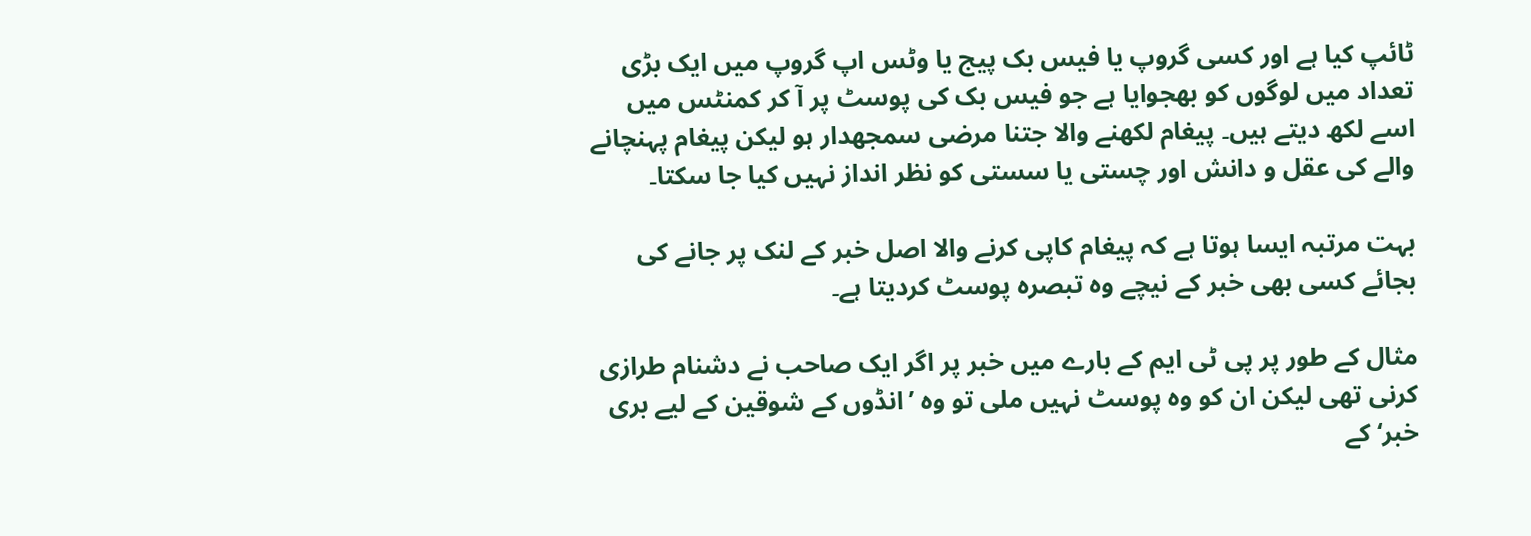ٹائپ کیا ہے اور کسی گروپ یا فیس بک پیج یا وٹس اپ گروپ میں ایک بڑی تعداد میں لوگوں کو بھجوایا ہے جو فیس بک کی پوسٹ پر آ کر کمنٹس میں اسے لکھ دیتے ہیں۔ پیغام لکھنے والا جتنا مرضی سمجھدار ہو لیکن پیغام پہنچانے والے کی عقل و دانش اور چستی یا سستی کو نظر انداز نہیں کیا جا سکتا۔

بہت مرتبہ ایسا ہوتا ہے کہ پیغام کاپی کرنے والا اصل خبر کے لنک پر جانے کی بجائے کسی بھی خبر کے نیچے وہ تبصرہ پوسٹ کردیتا ہے۔

مثال کے طور پر پی ٹی ایم کے بارے میں خبر پر اگر ایک صاحب نے دشنام طرازی کرنی تھی لیکن ان کو وہ پوسٹ نہیں ملی تو وہ ’انڈوں کے شوقین کے لیے بری خبر‘ کے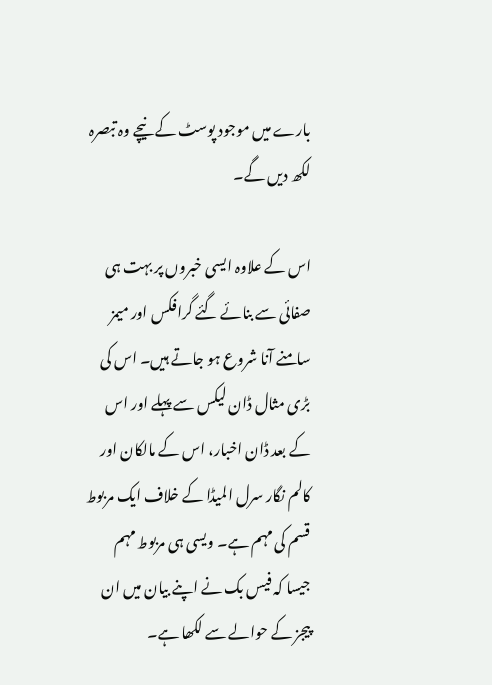بارے میں موجود پوسٹ کے نیچے وہ تبصرہ لکھ دیں گے۔

اس کے علاوہ ایسی خبروں پر بہت ہی صفائی سے بنائے گئے گرافکس اور میمز سامنے آنا شروع ہو جاتے ہیں۔ اس کی بڑی مثال ڈان لیکس سے پہلے اور اس کے بعد ڈان اخبار، اس کے مالکان اور کالم نگار سرل المیڈا کے خلاف ایک مربوط قسم کی مہم ہے۔ ویسی ہی مربوط مہم جیسا کہ فیس بک نے اپنے بیان میں ان پیجز کے حوالے سے لکھا ہے۔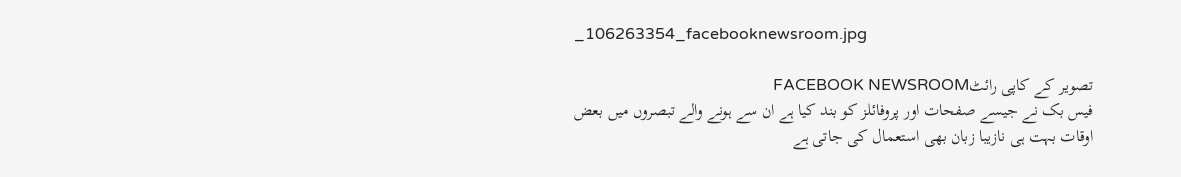_106263354_facebooknewsroom.jpg

تصویر کے کاپی رائٹFACEBOOK NEWSROOM
فیس بک نے جیسے صفحات اور پروفائلز کو بند کیا ہے ان سے ہونے والے تبصروں میں بعض اوقات بہت ہی نازیبا زبان بھی استعمال کی جاتی ہے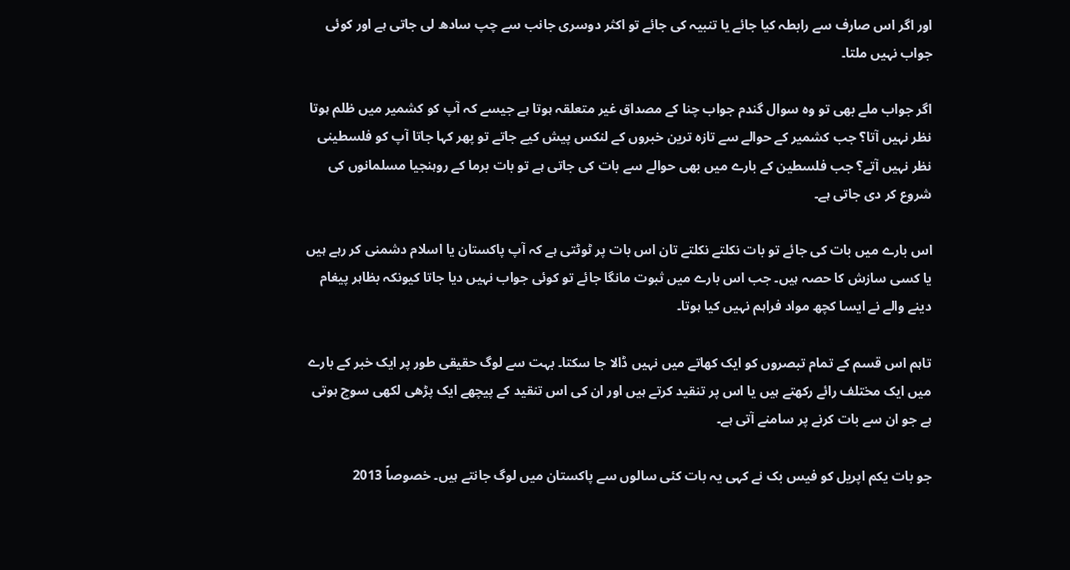اور اگر اس صارف سے رابطہ کیا جائے یا تنبیہ کی جائے تو اکثر دوسری جانب سے چپ سادھ لی جاتی ہے اور کوئی جواب نہیں ملتا۔

اگر جواب ملے بھی تو وہ سوال گندم جواب چنا کے مصداق غیر متعلقہ ہوتا ہے جیسے کہ آپ کو کشمیر میں ظلم ہوتا نظر نہیں آتا؟ جب کشمیر کے حوالے سے تازہ ترین خبروں کے لنکس پیش کیے جاتے تو پھر کہا جاتا آپ کو فلسطینی نظر نہیں آتے؟ جب فلسطین کے بارے میں بھی حوالے سے بات کی جاتی ہے تو بات برما کے روہنجیا مسلمانوں کی شروع کر دی جاتی ہے۔

اس بارے میں بات کی جائے تو بات نکلتے نکلتے تان اس بات پر ٹوٹتی ہے کہ آپ پاکستان یا اسلام دشمنی کر رہے ہیں یا کسی سازش کا حصہ ہیں۔ جب اس بارے میں ثبوت مانگا جائے تو کوئی جواب نہیں دیا جاتا کیونکہ بظاہر پیغام دینے والے نے ایسا کچھ مواد فراہم نہیں کیا ہوتا۔

تاہم اس قسم کے تمام تبصروں کو ایک کھاتے میں نہیں ڈالا جا سکتا۔ بہت سے لوگ حقیقی طور پر ایک خبر کے بارے میں ایک مختلف رائے رکھتے ہیں یا اس پر تنقید کرتے ہیں اور ان کی اس تنقید کے پیچھے ایک پڑھی لکھی سوچ ہوتی ہے جو ان سے بات کرنے پر سامنے آتی ہے۔

جو بات یکم اپریل کو فیس بک نے کہی یہ بات کئی سالوں سے پاکستان میں لوگ جانتے ہیں۔ خصوصاً 2013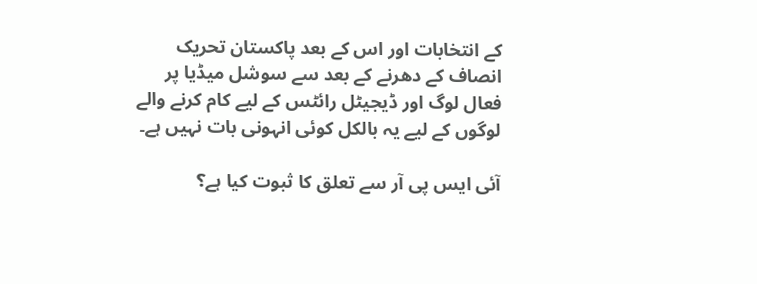کے انتخابات اور اس کے بعد پاکستان تحریک انصاف کے دھرنے کے بعد سے سوشل میڈیا پر فعال لوگ اور ڈیجیٹل رائٹس کے لیے کام کرنے والے لوگوں کے لیے یہ بالکل کوئی انہونی بات نہیں ہے۔

آئی ایس پی آر سے تعلق کا ثبوت کیا ہے؟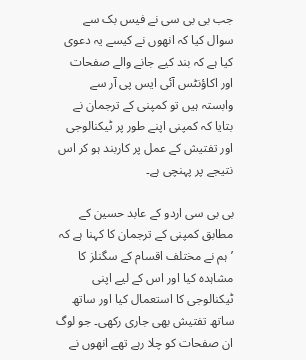جب بی بی سی نے فیس بک سے سوال کیا کہ انھوں نے کیسے یہ دعوی کیا ہے کہ بند کیے جانے والے صفحات اور اکاؤنٹس آئی ایس پی آر سے وابستہ ہیں تو کمپنی کے ترجمان نے بتایا کہ کمپنی اپنے طور پر ٹیکنالوجی اور تفتیش کے عمل پر کاربند ہو کر اس نتیجے پر پہنچی ہے۔

بی بی سی اردو کے عابد حسین کے مطابق کمپنی کے ترجمان کا کہنا ہے کہ ’ہم نے مختلف اقسام کے سگنلز کا مشاہدہ کیا اور اس کے لیے اپنی ٹیکنالوجی کا استعمال کیا اور ساتھ ساتھ تفتیش بھی جاری رکھی۔ جو لوگ ان صفحات کو چلا رہے تھے انھوں نے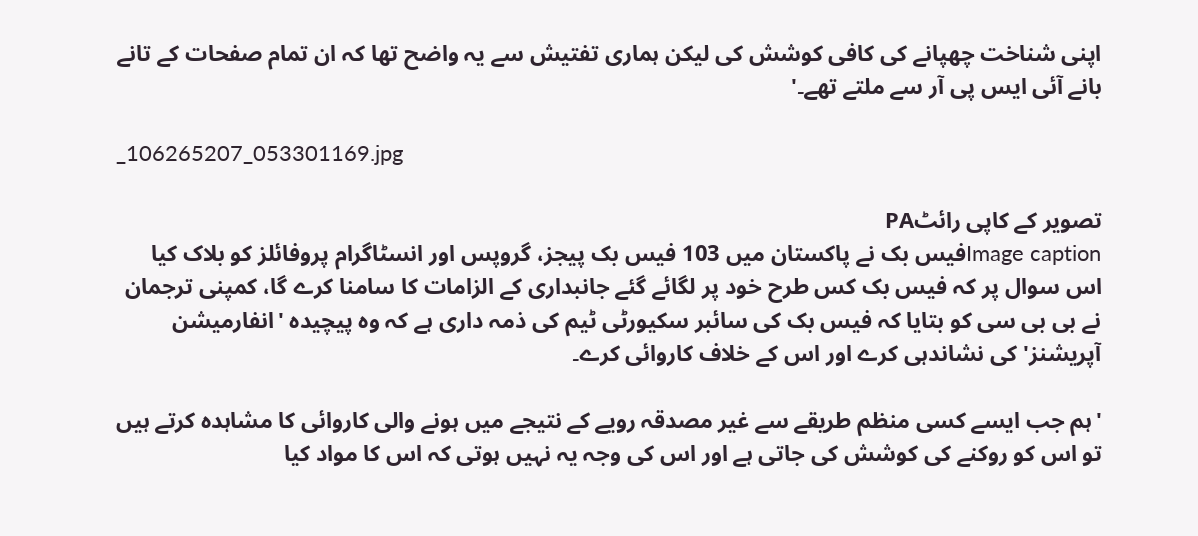اپنی شناخت چھپانے کی کافی کوشش کی لیکن ہماری تفتیش سے یہ واضح تھا کہ ان تمام صفحات کے تانے بانے آئی ایس پی آر سے ملتے تھے۔'

_106265207_053301169.jpg

تصویر کے کاپی رائٹPA
Image captionفیس بک نے پاکستان میں 103 فیس بک پیجز، گروپس اور انسٹاگرام پروفائلز کو بلاک کیا
اس سوال پر کہ فیس بک کس طرح خود پر لگائے گئے جانبداری کے الزامات کا سامنا کرے گا، کمپنی ترجمان نے بی بی سی کو بتایا کہ فیس بک کی سائبر سکیورٹی ٹیم کی ذمہ داری ہے کہ وہ پیچیدہ 'انفارمیشن آپریشنز' کی نشاندہی کرے اور اس کے خلاف کاروائی کرے۔

'ہم جب ایسے کسی منظم طریقے سے غیر مصدقہ رویے کے نتیجے میں ہونے والی کاروائی کا مشاہدہ کرتے ہیں تو اس کو روکنے کی کوشش کی جاتی ہے اور اس کی وجہ یہ نہیں ہوتی کہ اس کا مواد کیا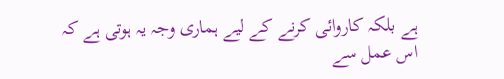ہے بلکہ کاروائی کرنے کے لیے ہماری وجہ یہ ہوتی ہے کہ اس عمل سے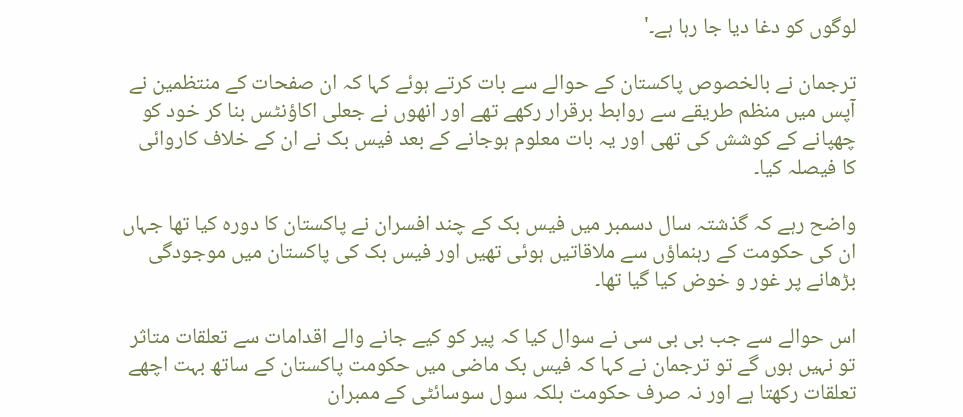لوگوں کو دغا دیا جا رہا ہے۔'

ترجمان نے بالخصوص پاکستان کے حوالے سے بات کرتے ہوئے کہا کہ ان صفحات کے منتظمین نے آپس میں منظم طریقے سے روابط برقرار رکھے تھے اور انھوں نے جعلی اکاؤنٹس بنا کر خود کو چھپانے کے کوشش کی تھی اور یہ بات معلوم ہوجانے کے بعد فیس بک نے ان کے خلاف کاروائی کا فیصلہ کیا۔

واضح رہے کہ گذشتہ سال دسمبر میں فیس بک کے چند افسران نے پاکستان کا دورہ کیا تھا جہاں ان کی حکومت کے رہنماؤں سے ملاقاتیں ہوئی تھیں اور فیس بک کی پاکستان میں موجودگی بڑھانے پر غور و خوض کیا گیا تھا۔

اس حوالے سے جب بی بی سی نے سوال کیا کہ پیر کو کیے جانے والے اقدامات سے تعلقات متاثر تو نہیں ہوں گے تو ترجمان نے کہا کہ فیس بک ماضی میں حکومت پاکستان کے ساتھ بہت اچھے تعلقات رکھتا ہے اور نہ صرف حکومت بلکہ سول سوسائٹی کے ممبران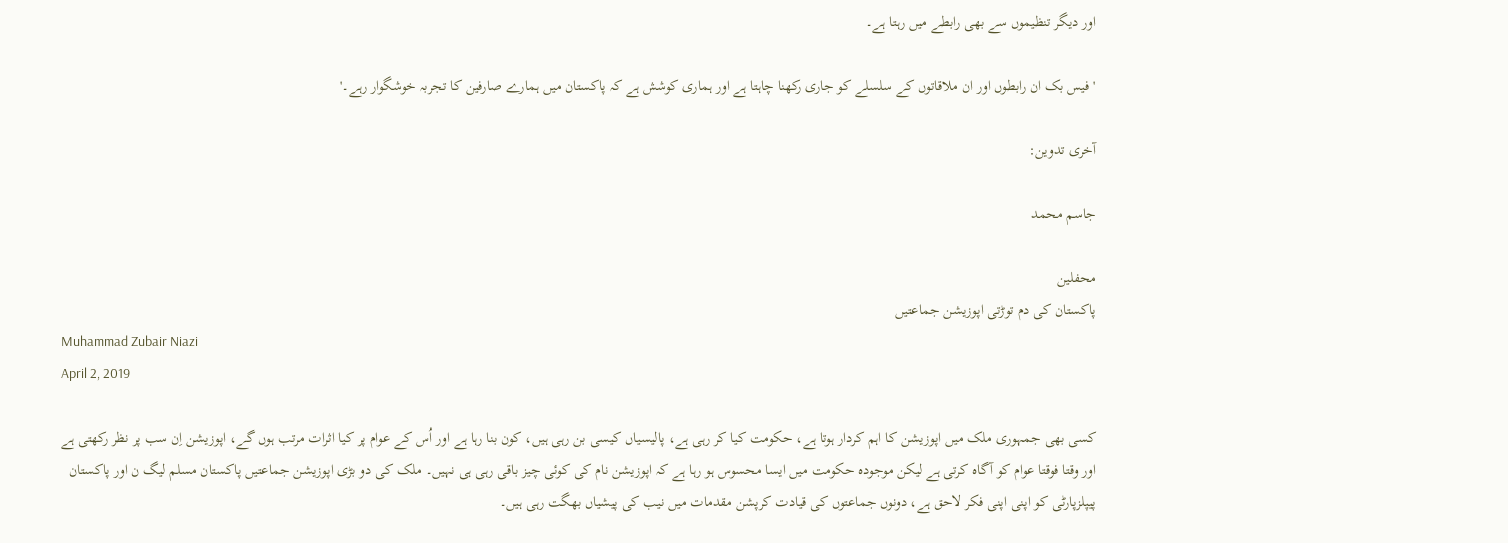اور دیگر تنظیموں سے بھی رابطے میں رہتا ہے۔

'فیس بک ان رابطوں اور ان ملاقاتوں کے سلسلے کو جاری رکھنا چاہتا ہے اور ہماری کوشش ہے کہ پاکستان میں ہمارے صارفین کا تجربہ خوشگوار رہے۔'

آخری تدوین:

جاسم محمد

محفلین
پاکستان کی دم توڑتی اپوزیشن جماعتیں
Muhammad Zubair Niazi
April 2, 2019

کسی بھی جمہوری ملک میں اپوزیشن کا اہم کردار ہوتا ہے، حکومت کیا کر رہی ہے، پالیسیاں کیسی بن رہی ہیں، کون بنا رہا ہے اور اُس کے عوام پر کیا اثرات مرتب ہوں گے، اپوزیشن اِن سب پر نظر رکھتی ہے اور وقتا فوقتا عوام کو آگاہ کرتی ہے لیکن موجودہ حکومت میں ایسا محسوس ہو رہا ہے کہ اپوزیشن نام کی کوئی چیز باقی رہی ہی نہیں۔ ملک کی دو بڑی اپوزیشن جماعتیں پاکستان مسلم لیگ ن اور پاکستان پیپلزپارٹی کو اپنی اپنی فکر لاحق ہے، دونوں جماعتوں کی قیادت کرپشن مقدمات میں نیب کی پیشیاں بھگت رہی ہیں۔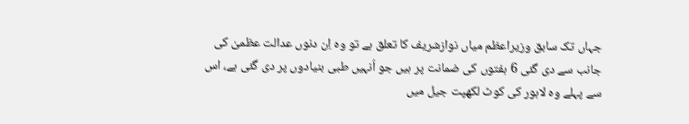جہاں تک سابق وزیراعظم میاں نوازشریف کا تعلق ہے تو وہ اِن دنوں عدالت عظمیٰ کی جانب سے دی گئی 6 ہفتوں کی ضمانت پر ہیں جو اُنہیں طبی بنیادوں پر دی گئی ہے، اس سے پہلے وہ لاہور کی کوٹ لکھپت جیل میں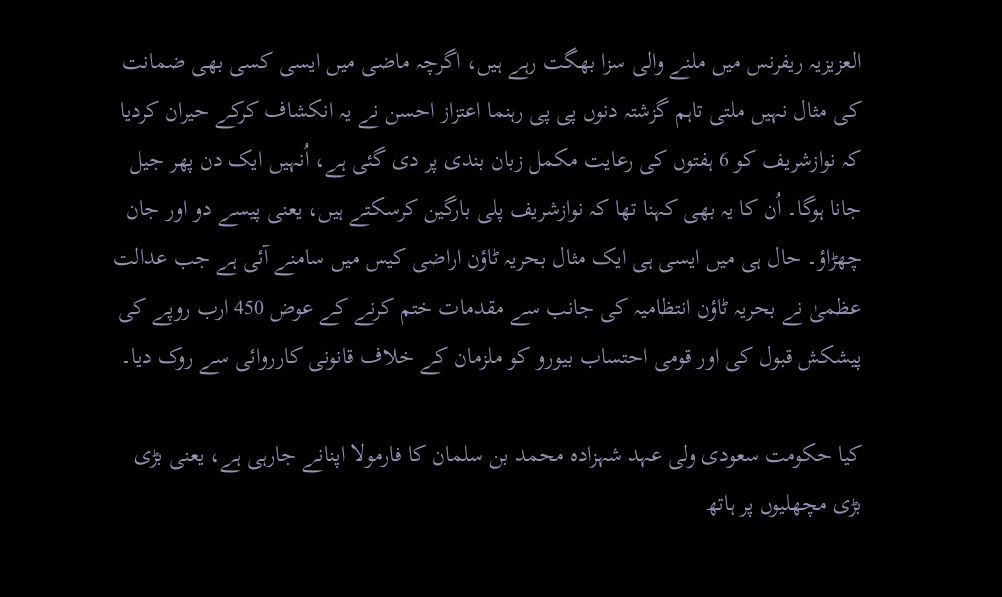العزیزیہ ریفرنس میں ملنے والی سزا بھگت رہے ہیں، اگرچہ ماضی میں ایسی کسی بھی ضمانت کی مثال نہیں ملتی تاہم گزشتہ دنوں پی پی رہنما اعتزاز احسن نے یہ انکشاف کرکے حیران کردیا کہ نوازشریف کو 6 ہفتوں کی رعایت مکمل زبان بندی پر دی گئی ہے، اُنہیں ایک دن پھر جیل جانا ہوگا۔ اُن کا یہ بھی کہنا تھا کہ نوازشریف پلی بارگین کرسکتے ہیں، یعنی پیسے دو اور جان چھڑاؤ۔ حال ہی میں ایسی ہی ایک مثال بحریہ ٹاؤن اراضی کیس میں سامنے آئی ہے جب عدالت عظمیٰ نے بحریہ ٹاؤن انتظامیہ کی جانب سے مقدمات ختم کرنے کے عوض 450 ارب روپے کی پیشکش قبول کی اور قومی احتساب بیورو کو ملزمان کے خلاف قانونی کارروائی سے روک دیا۔

کیا حکومت سعودی ولی عہد شہزادہ محمد بن سلمان کا فارمولا اپنانے جارہی ہے، یعنی بڑی بڑی مچھلیوں پر ہاتھ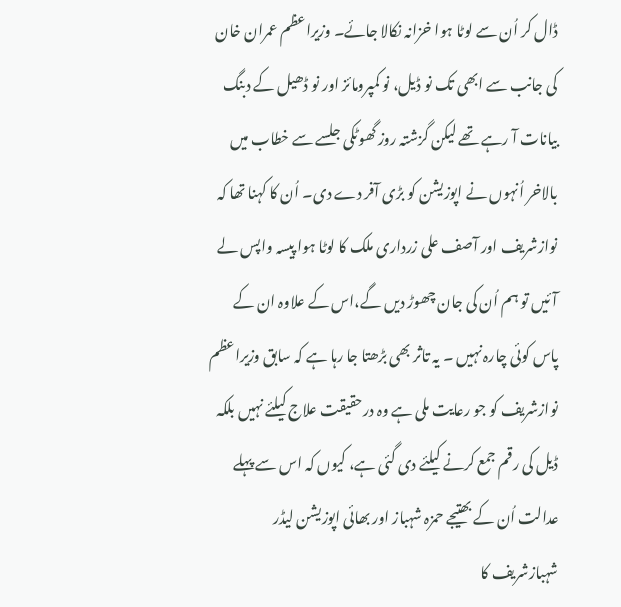ڈال کر اُن سے لوٹا ہوا خزانہ نکالا جائے۔ وزیراعظم عمران خان کی جانب سے ابھی تک نو ڈیل، نو کمپرومائز اور نو ڈھیل کے دبنگ بیانات آ رہے تھے لیکن گزشتہ روز گھوٹکی جلسے سے خطاب میں بالاخر اُنہوں نے اپوزیشن کو بڑی آفر دے دی۔ اُن کا کہنا تھا کہ نوازشریف اور آصف علی زرداری ملک کا لوٹا ہوا پیسہ واپس لے آئیں تو ہم اُن کی جان چھوڑ دیں گے،اس کے علاوہ ان کے پاس کوئی چارہ نہیں ۔ یہ تاثر بھی بڑھتا جا رہا ہے کہ سابق وزیراعظم نوازشریف کو جو رعایت ملی ہے وہ درحقیقت علاج کیلئے نہیں بلکہ ڈیل کی رقم جمع کرنے کیلئے دی گئی ہے، کیوں کہ اس سے پہلے عدالت اُن کے بھتیجے حمزہ شہباز اور بھائی اپوزیشن لیڈر شہبازشریف کا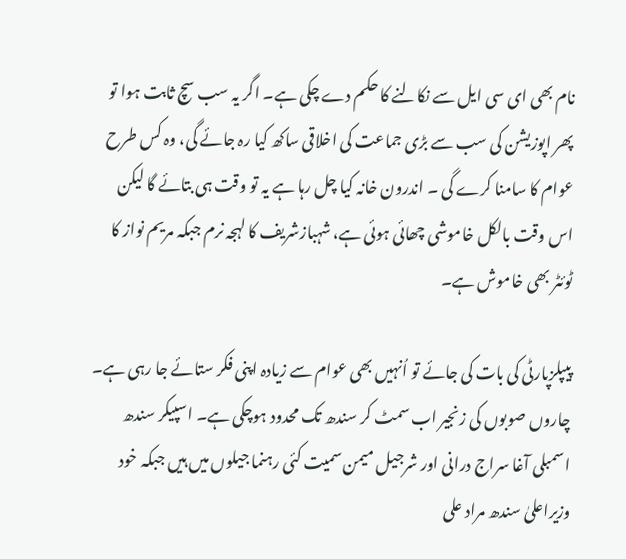نام بھی ای سی ایل سے نکالنے کا حکم دے چکی ہے۔ اگر یہ سب سچ ثابت ہوا تو پھر اپوزیشن کی سب سے بڑی جماعت کی اخلاقی ساکھ کیا رہ جائے گی، وہ کس طرح عوام کا سامنا کرے گی ۔ اندرون خانہ کیا چل رہا ہے یہ تو وقت ہی بتائے گا لیکن اس وقت بالکل خاموشی چھائی ہوئی ہے، شہبازشریف کا لہجہ نرم جبکہ مریم نواز کا ٹوئٹر بھی خاموش ہے۔

پیپلزپارٹی کی بات کی جائے تو اُنہیں بھی عوام سے زیادہ اپنی فکر ستائے جا رہی ہے۔ چاروں صوبوں کی زنجیر اب سمٹ کر سندھ تک محدود ہوچکی ہے۔ اسپیکر سندھ اسمبلی آغا سراج درانی اور شرجیل میمن سمیت کئی رہنما جیلوں میں ہیں جبکہ خود وزیراعلیٰ سندھ مراد علی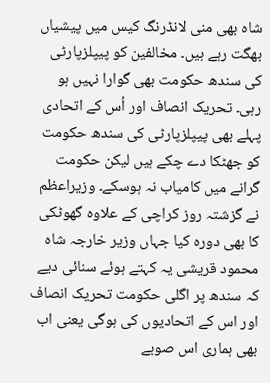شاہ بھی منی لانڈرنگ کیس میں پیشیاں بھگت رہے ہیں۔ مخالفین کو پیپلزپارٹی کی سندھ حکومت بھی گوارا نہیں ہو رہی۔ تحریک انصاف اور اُس کے اتحادی پہلے بھی پیپلزپارٹی کی سندھ حکومت کو جھٹکا دے چکے ہیں لیکن حکومت گرانے میں کامیاب نہ ہوسکے۔ وزیراعظم نے گزشتہ روز کراچی کے علاوہ گھوٹکی کا بھی دورہ کیا جہاں وزیر خارجہ شاہ محمود قریشی یہ کہتے ہوئے سنائی دیے کہ سندھ پر اگلی حکومت تحریک انصاف اور اس کے اتحادیوں کی ہوگی یعنی اب بھی ہماری اس صوبے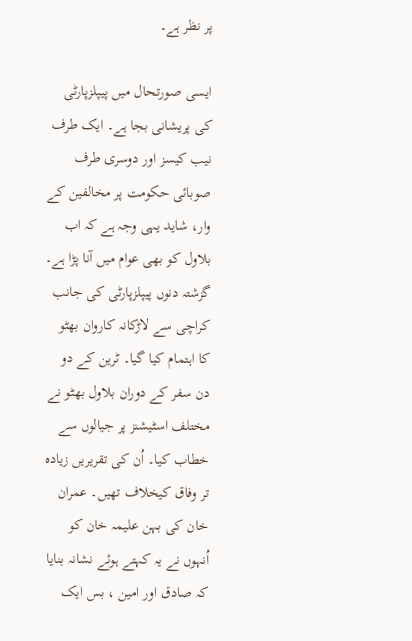پر نظر ہے۔

ایسی صورتحال میں پیپلزپارٹی کی پریشانی بجا ہے۔ ایک طرف نیب کیسز اور دوسری طرف صوبائی حکومت پر مخالفین کے وار، شاید یہی وجہ ہے کہ اب بلاول کو بھی عوام میں آنا پڑا ہے۔ گزشتہ دنوں پیپلزپارٹی کی جانب کراچی سے لاڑکانہ کاروان بھٹو کا اہتمام کیا گیا۔ ٹرین کے دو دن سفر کے دوران بلاول بھٹو نے مختلف اسٹیشنز پر جیالوں سے خطاب کیا۔ اُن کی تقریریں زیادہ تر وفاق کیخلاف تھیں۔ عمران خان کی بہن علیمہ خان کو اُنہوں نے یہ کہتے ہوئے نشانہ بنایا کہ صادق اور امین ، بس ایک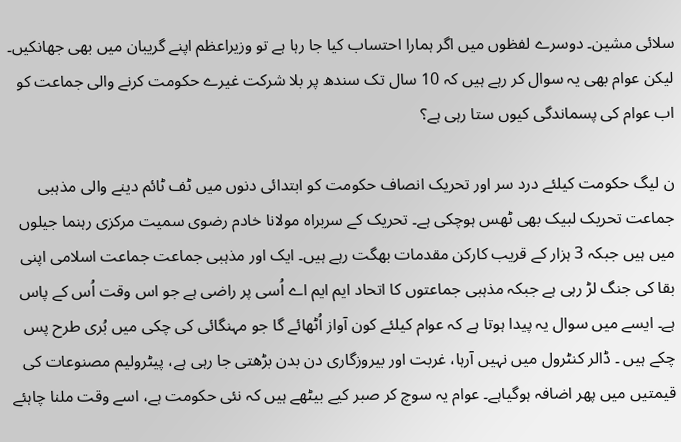سلائی مشین۔ دوسرے لفظوں میں اگر ہمارا احتساب کیا جا رہا ہے تو وزیراعظم اپنے گریبان میں بھی جھانکیں۔ لیکن عوام بھی یہ سوال کر رہے ہیں کہ 10 سال تک سندھ پر بلا شرکت غیرے حکومت کرنے والی جماعت کو اب عوام کی پسماندگی کیوں ستا رہی ہے؟

ن لیگ حکومت کیلئے درد سر اور تحریک انصاف حکومت کو ابتدائی دنوں میں ٹف ٹائم دینے والی مذہبی جماعت تحریک لبیک بھی ٹھس ہوچکی ہے۔ تحریک کے سربراہ مولانا خادم رضوی سمیت مرکزی رہنما جیلوں میں ہیں جبکہ 3 ہزار کے قریب کارکن مقدمات بھگت رہے ہیں۔ ایک اور مذہبی جماعت جماعت اسلامی اپنی بقا کی جنگ لڑ رہی ہے جبکہ مذہبی جماعتوں کا اتحاد ایم ایم اے اُسی پر راضی ہے جو اس وقت اُس کے پاس ہے۔ ایسے میں سوال یہ پیدا ہوتا ہے کہ عوام کیلئے کون آواز اُٹھائے گا جو مہنگائی کی چکی میں بُری طرح پس چکے ہیں ۔ ڈالر کنٹرول میں نہیں آرہا، غربت اور بیروزگاری دن بدن بڑھتی جا رہی ہے، پیٹرولیم مصنوعات کی قیمتیں میں پھر اضافہ ہوگیاہے۔ عوام یہ سوچ کر صبر کیے بیٹھے ہیں کہ نئی حکومت ہے، اسے وقت ملنا چاہئے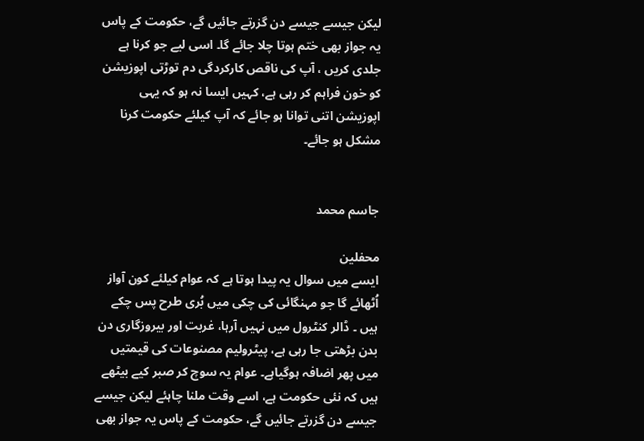لیکن جیسے جیسے دن گزرتے جائیں گے، حکومت کے پاس یہ جواز بھی ختم ہوتا چلا جائے گا۔ اسی لیے جو کرنا ہے جلدی کریں ، آپ کی ناقص کارکردگی دم توڑتی اپوزیشن کو خون فراہم کر رہی ہے، کہیں ایسا نہ ہو کہ یہی اپوزیشن اتنی توانا ہو جائے کہ آپ کیلئے حکومت کرنا مشکل ہو جائے۔


جاسم محمد

محفلین
ایسے میں سوال یہ پیدا ہوتا ہے کہ عوام کیلئے کون آواز اُٹھائے گا جو مہنگائی کی چکی میں بُری طرح پس چکے ہیں ۔ ڈالر کنٹرول میں نہیں آرہا، غربت اور بیروزگاری دن بدن بڑھتی جا رہی ہے، پیٹرولیم مصنوعات کی قیمتیں میں پھر اضافہ ہوگیاہے۔ عوام یہ سوچ کر صبر کیے بیٹھے ہیں کہ نئی حکومت ہے، اسے وقت ملنا چاہئے لیکن جیسے جیسے دن گزرتے جائیں گے، حکومت کے پاس یہ جواز بھی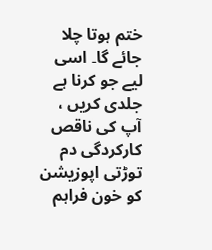ختم ہوتا چلا جائے گا۔ اسی لیے جو کرنا ہے جلدی کریں ، آپ کی ناقص کارکردگی دم توڑتی اپوزیشن کو خون فراہم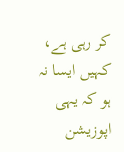کر رہی ہے، کہیں ایسا نہ ہو کہ یہی اپوزیشن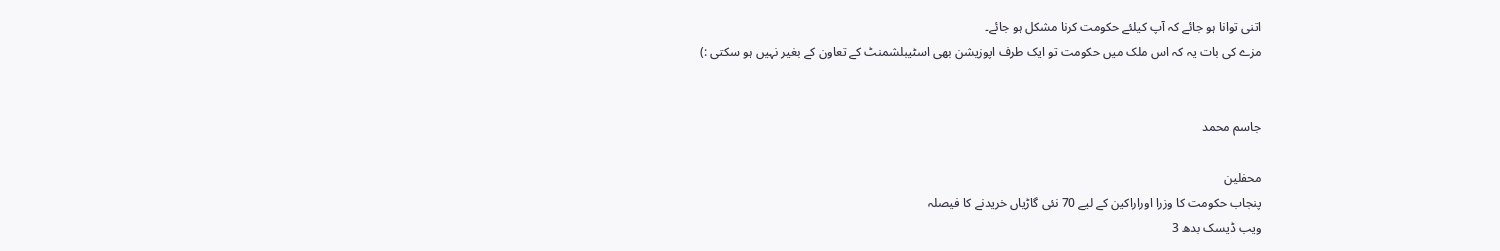اتنی توانا ہو جائے کہ آپ کیلئے حکومت کرنا مشکل ہو جائے۔
مزے کی بات یہ کہ اس ملک میں حکومت تو ایک طرف اپوزیشن بھی اسٹیبلشمنٹ کے تعاون کے بغیر نہیں ہو سکتی :)


جاسم محمد

محفلین
پنجاب حکومت کا وزرا اوراراکین کے لیے 70 نئی گاڑیاں خریدنے کا فیصلہ
ویب ڈیسک بدھ 3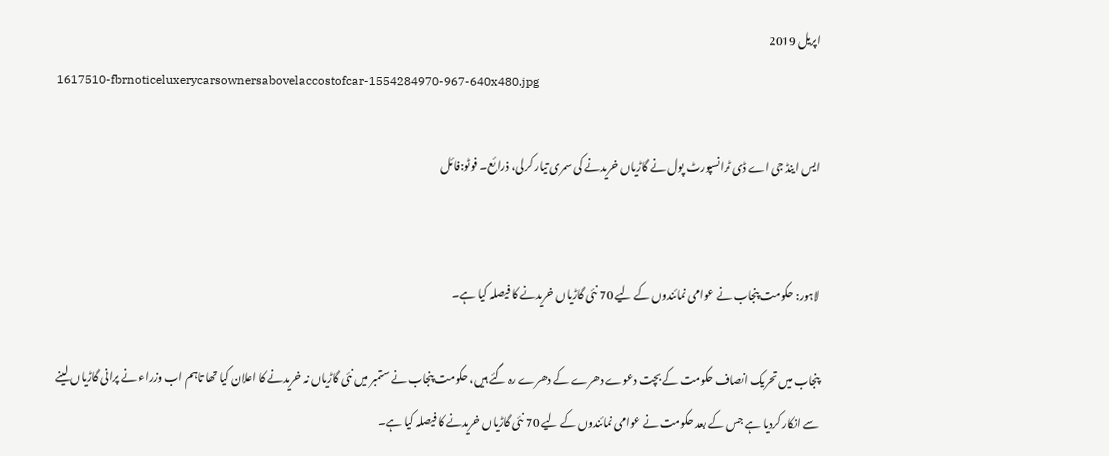اپريل 2019
1617510-fbrnoticeluxerycarsownersabovelaccostofcar-1554284970-967-640x480.jpg

ایس اینڈ جی اے ڈی ٹرانسپورٹ پول نے گاڑیاں خریدنے کی سمری تیار کرلی، ذرائع۔ فوٹو:فائل


لاہور: حکومت پنجاب نے عوامی نمائندوں کے لیے 70 نئی گاڑیاں خریدنے کا فیصلہ کیا ہے۔

پنجاب میں تحریک انصاف حکومت کے بچت دعوے دھرے کے دھرے رہ گئے ہیں، حکومت پنجاب نے ستمبر میں نئی گاڑیاں نہ خریدنے کا اعلان کیا تھا تاہم اب وزراء نے پرانی گاڑیاں لینے سے انکار کردیا ہے جس کے بعد حکومت نے عوامی نمائندوں کے لیے 70 نئی گاڑیاں خریدنے کا فیصلہ کیا ہے۔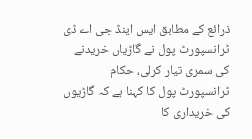ذرائع کے مطابق ایس اینڈ جی اے ڈی ٹرانسپورٹ پول نے گاڑیاں خریدنے کی سمری تیار کرلی، حکام ٹرانسپورٹ پول کا کہنا ہے کہ گاڑیوں کی خریداری کا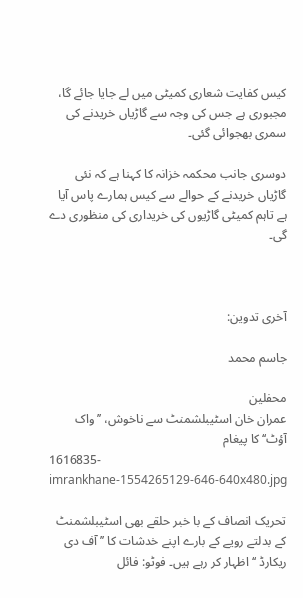کیس کفایت شعاری کمیٹی میں لے جایا جائے گا، مجبوری ہے جس کی وجہ سے گاڑیاں خریدنے کی سمری بھجوائی گئی۔

دوسری جانب محکمہ خزانہ کا کہنا ہے کہ نئی گاڑیاں خریدنے کے حوالے سے کیس ہمارے پاس آیا ہے تاہم کمیٹی گاڑیوں کی خریداری کی منظوری دے گی۔



آخری تدوین:

جاسم محمد

محفلین
عمران خان اسٹیبلشمنٹ سے ناخوش، ’’واک آؤٹ‘‘ کا پیغام
1616835-imrankhane-1554265129-646-640x480.jpg

تحریک انصاف کے با خبر حلقے بھی اسٹیبلشمنٹ کے بدلتے رویے کے بارے اپنے خدشات کا ’’ آف دی ریکارڈ ‘‘ اظہار کر رہے ہیں۔ فوٹو: فائل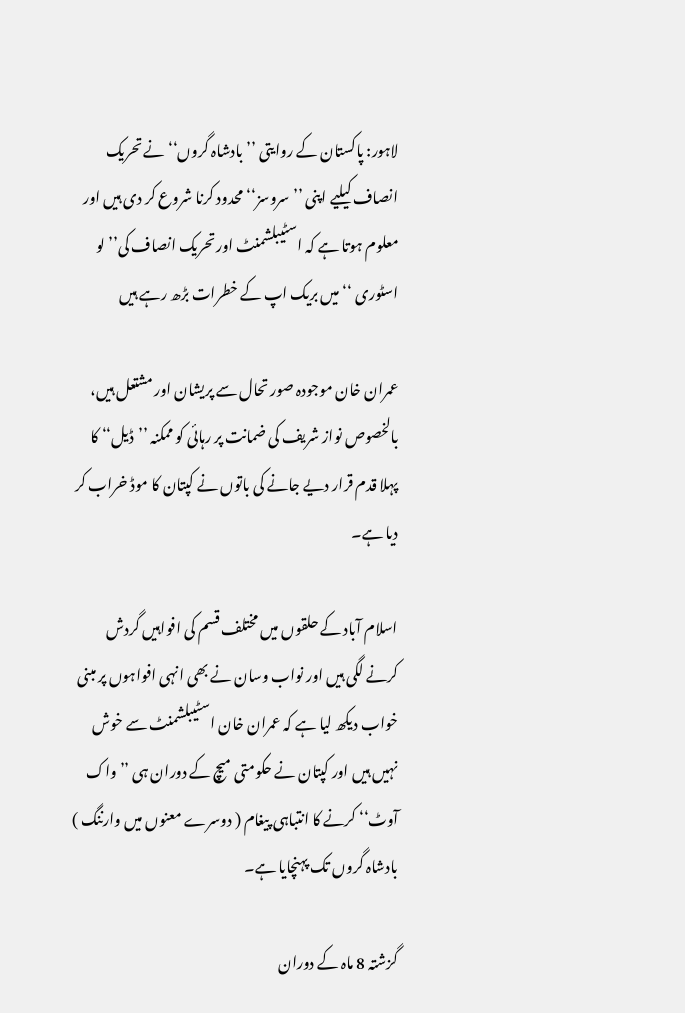لاہور: پاکستان کے روایتی ’’بادشاہ گروں‘‘ نے تحریک انصاف کیلیے اپنی ’’سروسز‘‘ محدود کرنا شروع کر دی ہیں اور معلوم ہوتا ہے کہ اسٹیبلشمنٹ اور تحریک انصاف کی’’ لو اسٹوری ‘‘ میں بریک اپ کے خطرات بڑھ رہے ہیں

عمران خان موجودہ صور تحال سے پریشان اور مشتعل ہیں، بالخصوص نواز شریف کی ضمانت پر رہائی کو ممکنہ ’’ڈیل‘‘ کا پہلا قدم قرار دیے جانے کی باتوں نے کپتان کا موڈ خراب کر دیا ہے۔

اسلام آباد کے حلقوں میں مختلف قسم کی افواہیں گردش کرنے لگی ہیں اور نواب وسان نے بھی انہی افواہوں پر مبنی خواب دیکھ لیا ہے کہ عمران خان اسٹیبلشمنٹ سے خوش نہیں ہیں اور کپتان نے حکومتی میچ کے دوران ہی ’’واک آوٹ‘‘ کرنے کا انتباہی پیغام ( دوسرے معنوں میں وارننگ ) بادشاہ گروں تک پہنچایا ہے۔

گزشتہ 8 ماہ کے دوران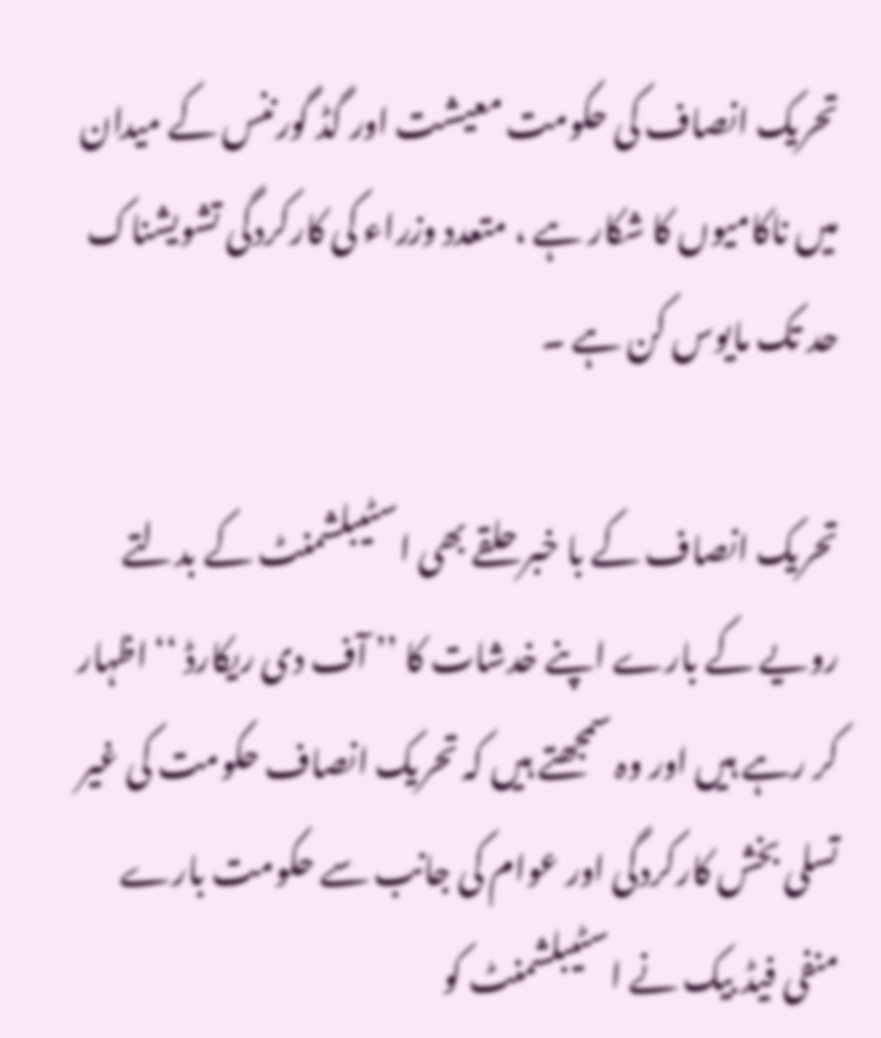تحریک انصاف کی حکومت معیشت اور گڈ گورننس کے میدان میں ناکامیوں کا شکار ہے ، متعدد وزراء کی کارکردگی تشویشناک حد تک مایوس کن ہے ۔

تحریک انصاف کے با خبر حلقے بھی اسٹیبلشمنٹ کے بدلتے رویے کے بارے اپنے خدشات کا ’’ آف دی ریکارڈ ‘‘ اظہار کر رہے ہیں اور وہ سمجھتے ہیں کہ تحریک انصاف حکومت کی غیر تسلی بخش کارکردگی اور عوام کی جانب سے حکومت بارے منفی فیڈ بیک نے اسٹیبلشمنٹ کو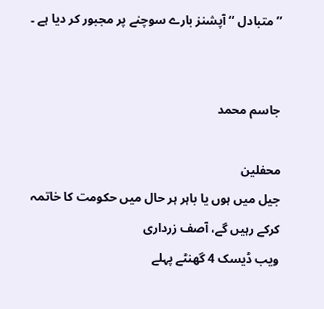’’ متبادل ‘‘ آپشنز بارے سوچنے پر مجبور کر دیا ہے ۔


جاسم محمد

محفلین
جیل میں ہوں یا باہر ہر حال میں حکومت کا خاتمہ کرکے رہیں گے، آصف زرداری
ویب ڈیسک 4 گھنٹے پہلے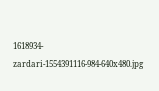1618934-zardari-1554391116-984-640x480.jpg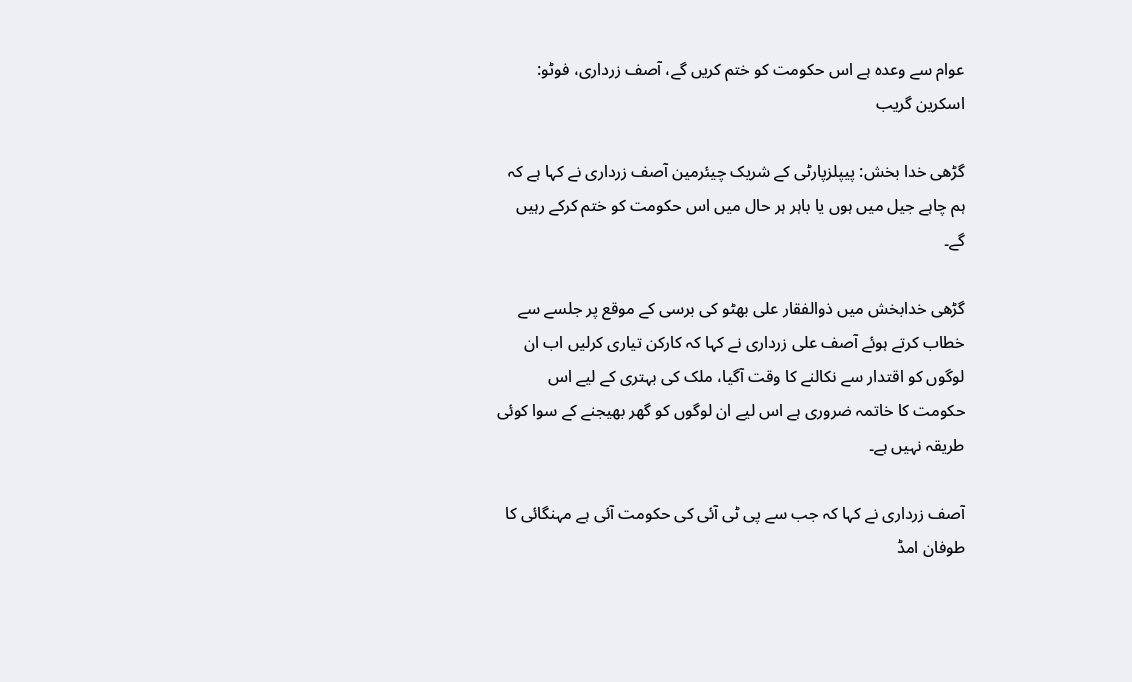عوام سے وعدہ ہے اس حکومت کو ختم کریں گے، آصف زرداری، فوٹو: اسکرین گریب

گڑھی خدا بخش: پیپلزپارٹی کے شریک چیئرمین آصف زرداری نے کہا ہے کہ ہم چاہے جیل میں ہوں یا باہر ہر حال میں اس حکومت کو ختم کرکے رہیں گے۔

گڑھی خدابخش میں ذوالفقار علی بھٹو کی برسی کے موقع پر جلسے سے خطاب کرتے ہوئے آصف علی زرداری نے کہا کہ کارکن تیاری کرلیں اب ان لوگوں کو اقتدار سے نکالنے کا وقت آگیا، ملک کی بہتری کے لیے اس حکومت کا خاتمہ ضروری ہے اس لیے ان لوگوں کو گھر بھیجنے کے سوا کوئی طریقہ نہیں ہے۔

آصف زرداری نے کہا کہ جب سے پی ٹی آئی کی حکومت آئی ہے مہنگائی کا طوفان امڈ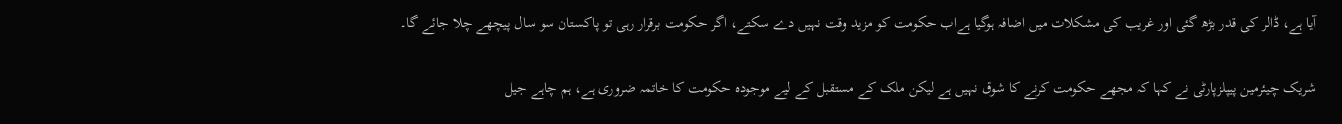آیا ہے، ڈالر کی قدر بڑھ گئی اور غریب کی مشکلات میں اضافہ ہوگیا ہےاب حکومت کو مزید وقت نہیں دے سکتے، اگر حکومت برقرار رہی تو پاکستان سو سال پیچھے چلا جائے گا۔

شریک چیئرمین پیپلزپارٹی نے کہا کہ مجھے حکومت کرنے کا شوق نہیں ہے لیکن ملک کے مستقبل کے لیے موجودہ حکومت کا خاتمہ ضروری ہے، ہم چاہے جیل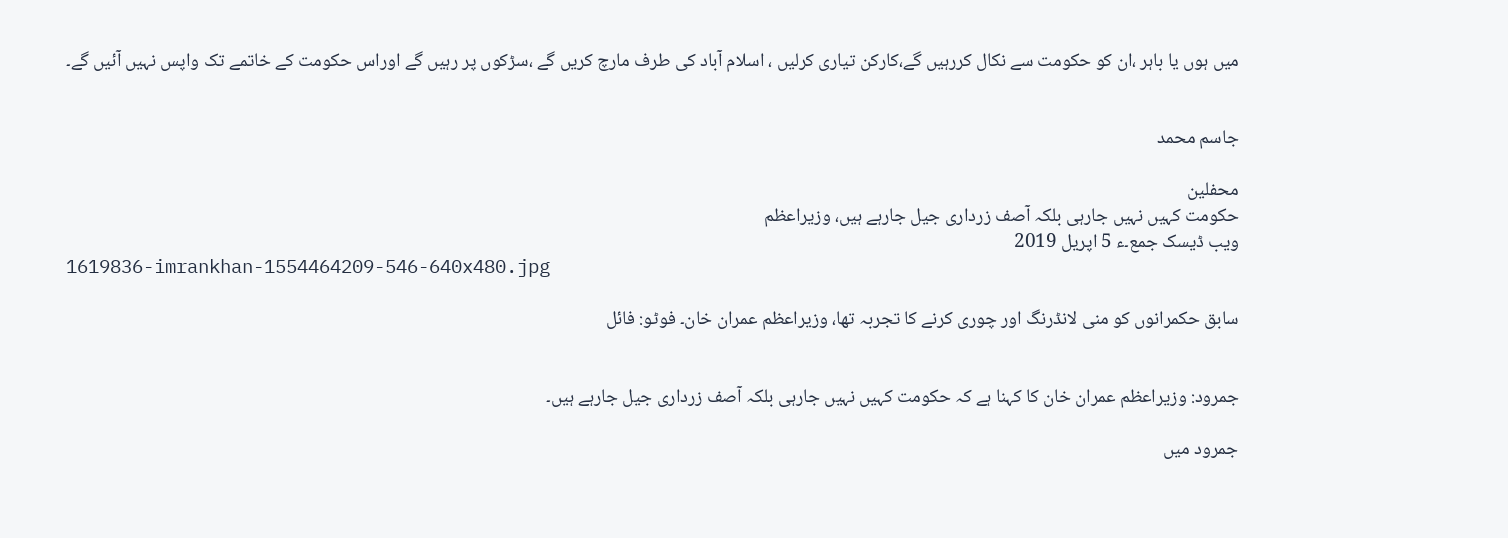میں ہوں یا باہر ،ان کو حکومت سے نکال کررہیں گے،کارکن تیاری کرلیں ، اسلام آباد کی طرف مارچ کریں گے ،سڑکوں پر رہیں گے اوراس حکومت کے خاتمے تک واپس نہیں آئیں گے۔


جاسم محمد

محفلین
حکومت کہیں نہیں جارہی بلکہ آصف زرداری جیل جارہے ہیں، وزیراعظم
ویب ڈیسک جمع۔ء 5 اپريل 2019
1619836-imrankhan-1554464209-546-640x480.jpg

سابق حکمرانوں کو منی لانڈرنگ اور چوری کرنے کا تجربہ تھا، وزیراعظم عمران خان۔ فوٹو: فائل


جمرود: وزیراعظم عمران خان کا کہنا ہے کہ حکومت کہیں نہیں جارہی بلکہ آصف زرداری جیل جارہے ہیں۔

جمرود میں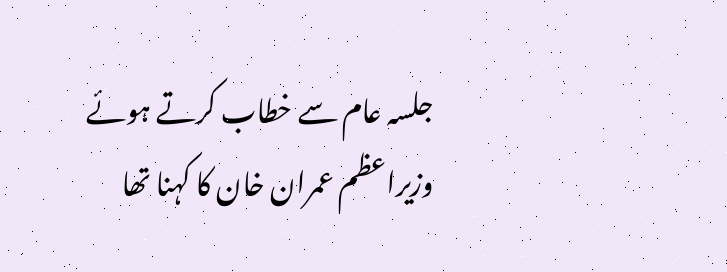جلسہ عام سے خطاب کرتے ہوئے وزیراعظم عمران خان کا کہنا تھا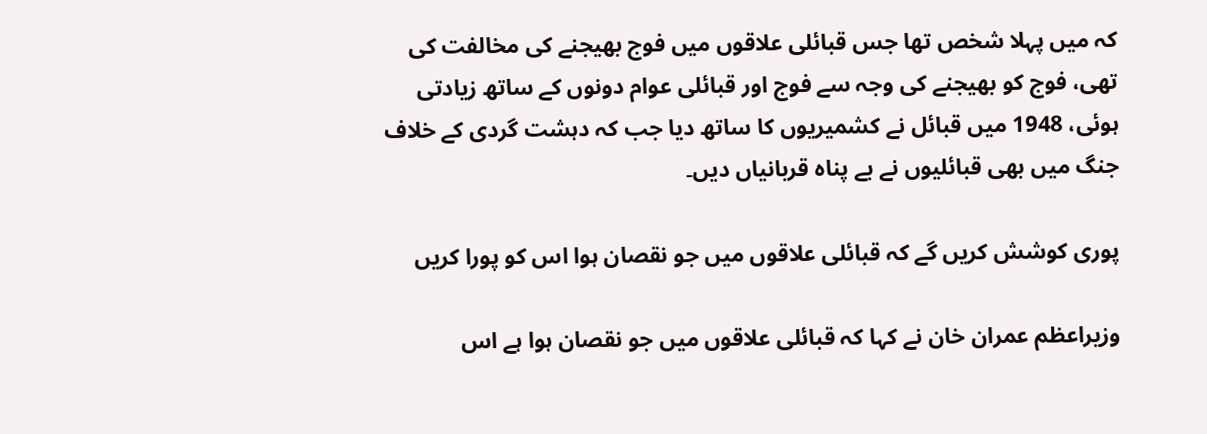کہ میں پہلا شخص تھا جس قبائلی علاقوں میں فوج بھیجنے کی مخالفت کی تھی، فوج کو بھیجنے کی وجہ سے فوج اور قبائلی عوام دونوں کے ساتھ زیادتی ہوئی، 1948 میں قبائل نے کشمیریوں کا ساتھ دیا جب کہ دہشت گردی کے خلاف جنگ میں بھی قبائلیوں نے بے پناہ قربانیاں دیں۔

پوری کوشش کریں گے کہ قبائلی علاقوں میں جو نقصان ہوا اس کو پورا کریں

وزیراعظم عمران خان نے کہا کہ قبائلی علاقوں میں جو نقصان ہوا ہے اس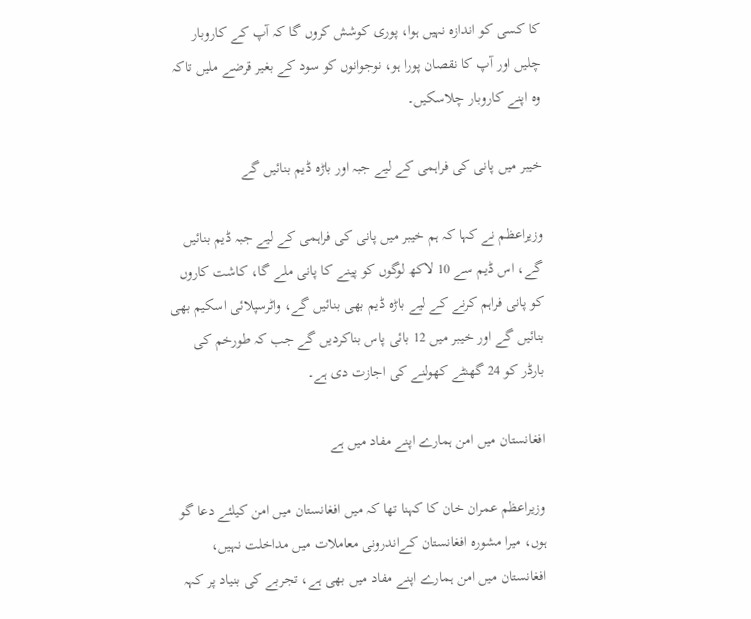کا کسی کو اندازہ نہیں ہوا، پوری کوشش کروں گا کہ آپ کے کاروبار چلیں اور آپ کا نقصان پورا ہو، نوجوانوں کو سود کے بغیر قرضے ملیں تاکہ وہ اپنے کاروبار چلاسکیں۔

خیبر میں پانی کی فراہمی کے لیے جبہ اور باڑہ ڈیم بنائیں گے

وزیراعظم نے کہا کہ ہم خیبر میں پانی کی فراہمی کے لیے جبہ ڈیم بنائیں گے، اس ڈیم سے 10 لاکھ لوگوں کو پینے کا پانی ملے گا، کاشت کاروں کو پانی فراہم کرنے کے لیے باڑہ ڈیم بھی بنائیں گے، واٹرسپلائی اسکیم بھی بنائیں گے اور خیبر میں 12 بائی پاس بناکردیں گے جب کہ طورخم کی بارڈر کو 24 گھنٹے کھولنے کی اجازت دی ہے۔

افغانستان میں امن ہمارے اپنے مفاد میں ہے

وزیراعظم عمران خان کا کہنا تھا کہ میں افغانستان میں امن کیلئے دعا گو ہوں، میرا مشورہ افغانستان کےاندرونی معاملات میں مداخلت نہیں، افغانستان میں امن ہمارے اپنے مفاد میں بھی ہے، تجربے کی بنیاد پر کہہ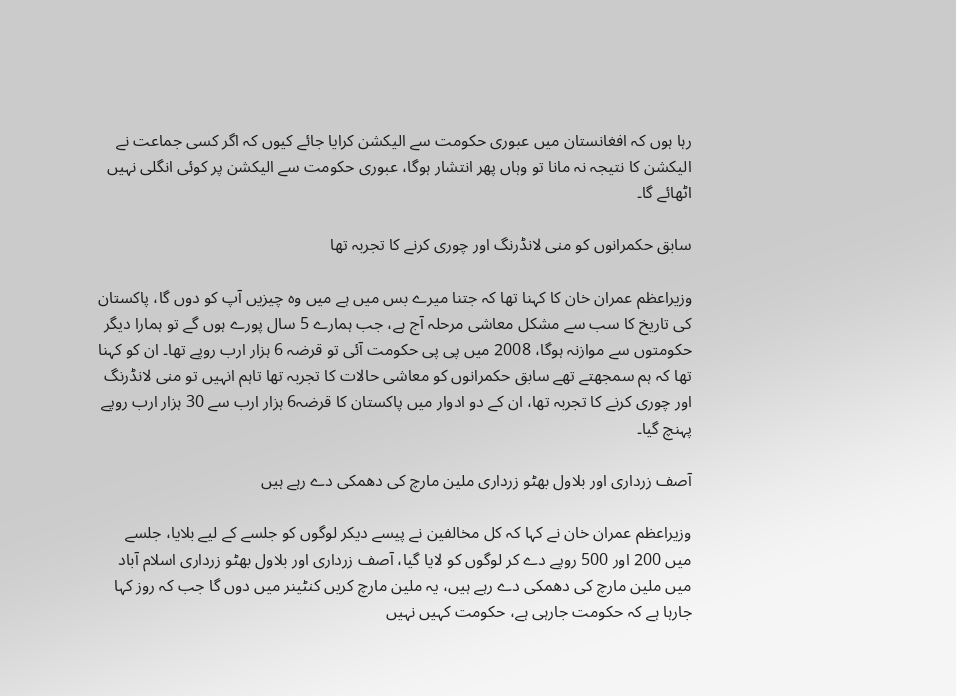رہا ہوں کہ افغانستان میں عبوری حکومت سے الیکشن کرایا جائے کیوں کہ اگر کسی جماعت نے الیکشن کا نتیجہ نہ مانا تو وہاں پھر انتشار ہوگا، عبوری حکومت سے الیکشن پر کوئی انگلی نہیں اٹھائے گا۔

سابق حکمرانوں کو منی لانڈرنگ اور چوری کرنے کا تجربہ تھا

وزیراعظم عمران خان کا کہنا تھا کہ جتنا میرے بس میں ہے میں وہ چیزیں آپ کو دوں گا، پاکستان کی تاریخ کا سب سے مشکل معاشی مرحلہ آج ہے، جب ہمارے 5 سال پورے ہوں گے تو ہمارا دیگر حکومتوں سے موازنہ ہوگا، 2008 میں پی پی حکومت آئی تو قرضہ 6 ہزار ارب روپے تھا۔ ان کو کہنا تھا کہ ہم سمجھتے تھے سابق حکمرانوں کو معاشی حالات کا تجربہ تھا تاہم انہیں تو منی لانڈرنگ اور چوری کرنے کا تجربہ تھا، ان کے دو ادوار میں پاکستان کا قرضہ6 ہزار ارب سے 30 ہزار ارب روپے پہنچ گیا۔

آصف زرداری اور بلاول بھٹو زرداری ملین مارچ کی دھمکی دے رہے ہیں

وزیراعظم عمران خان نے کہا کہ کل مخالفین نے پیسے دیکر لوگوں کو جلسے کے لیے بلایا، جلسے میں 200 اور 500 روپے دے کر لوگوں کو لایا گیا، آصف زرداری اور بلاول بھٹو زرداری اسلام آباد میں ملین مارچ کی دھمکی دے رہے ہیں، یہ ملین مارچ کریں کنٹینر میں دوں گا جب کہ روز کہا جارہا ہے کہ حکومت جارہی ہے، حکومت کہیں نہیں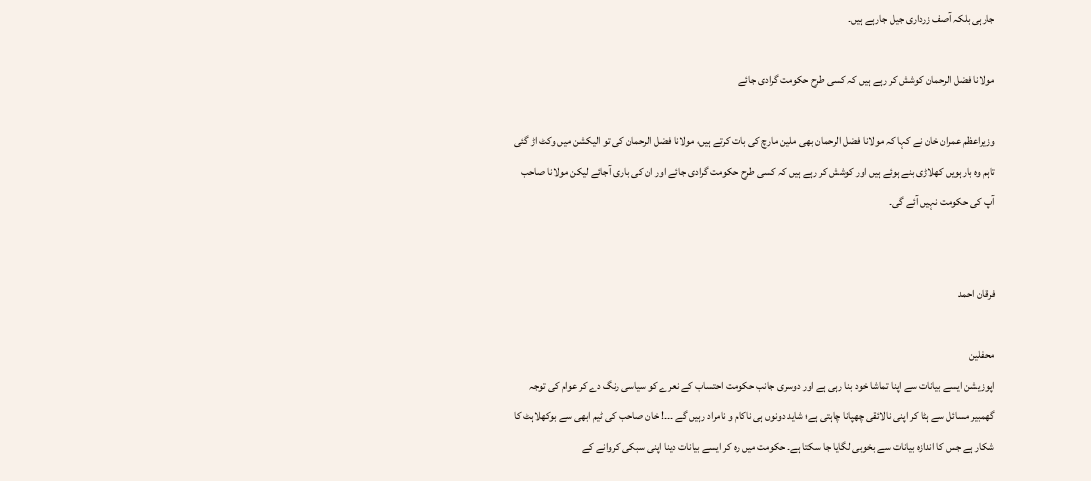جارہی بلکہ آصف زرداری جیل جارہے ہیں۔

مولانا فضل الرحمان کوشش کر رہے ہیں کہ کسی طرح حکومت گرادی جائے

وزیراعظم عمران خان نے کہا کہ مولانا فضل الرحمان بھی ملین مارچ کی بات کرتے ہیں، مولانا فضل الرحمان کی تو الیکشن میں وکٹ اڑ گئی تاہم وہ بارہویں کھلاڑی بنے ہوئے ہیں اور کوشش کر رہے ہیں کہ کسی طرح حکومت گرادی جائے اور ان کی باری آجائے لیکن مولانا صاحب آپ کی حکومت نہیں آئے گی۔


فرقان احمد

محفلین
اپوزیشن ایسے بیانات سے اپنا تماشا خود بنا رہی ہے اور دوسری جانب حکومت احتساب کے نعرے کو سیاسی رنگ دے کر عوام کی توجہ گھمبیر مسائل سے ہٹا کر اپنی نالائقی چھپانا چاہتی ہے؛ شاید دونوں ہی ناکام و نامراد رہیں گے ۔۔۔! خان صاحب کی ٹیم ابھی سے بوکھلاہٹ کا شکار ہے جس کا اندازہ بیانات سے بخوبی لگایا جا سکتا ہے۔ حکومت میں رہ کر ایسے بیانات دینا اپنی سبکی کروانے کے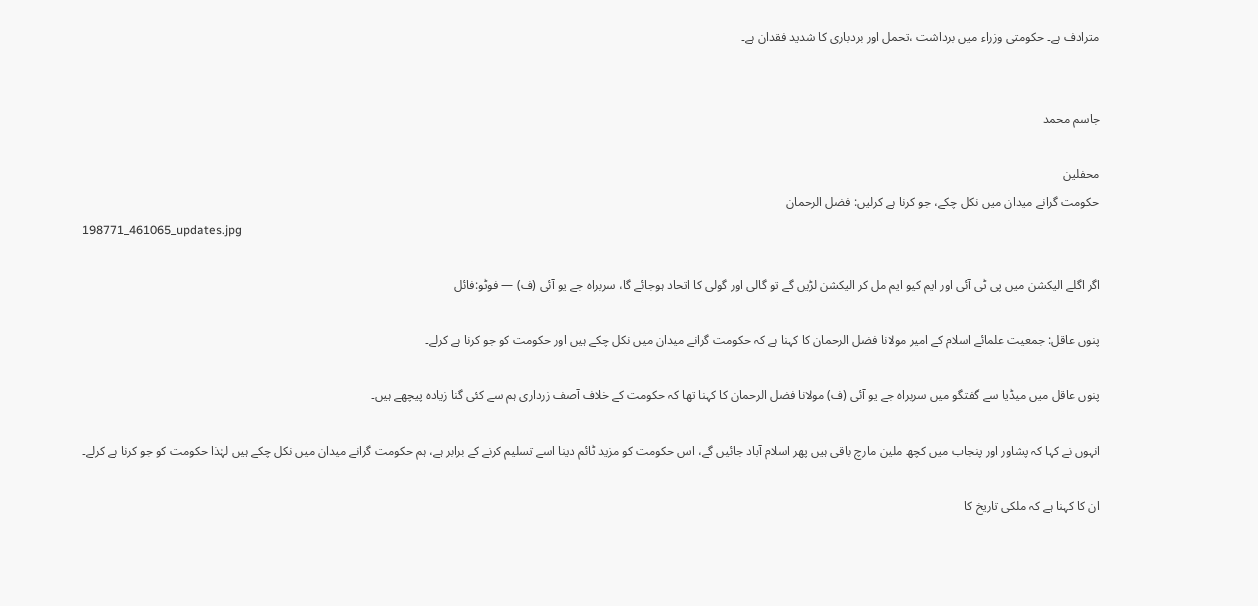مترادف ہے۔ حکومتی وزراء میں برداشت ،تحمل اور بردباری کا شدید فقدان ہے۔


جاسم محمد

محفلین
حکومت گرانے میدان میں نکل چکے، جو کرنا ہے کرلیں: فضل الرحمان
198771_461065_updates.jpg

اگر اگلے الیکشن میں پی ٹی آئی اور ایم کیو ایم مل کر الیکشن لڑیں گے تو گالی اور گولی کا اتحاد ہوجائے گا، سربراہ جے یو آئی (ف) — فوٹو:فائل

پنوں عاقل: جمعیت علمائے اسلام کے امیر مولانا فضل الرحمان کا کہنا ہے کہ حکومت گرانے میدان میں نکل چکے ہیں اور حکومت کو جو کرنا ہے کرلے۔

پنوں عاقل میں میڈیا سے گفتگو میں سربراہ جے یو آئی (ف) مولانا فضل الرحمان کا کہنا تھا کہ حکومت کے خلاف آصف زرداری ہم سے کئی گنا زیادہ پیچھے ہیں۔

انہوں نے کہا کہ پشاور اور پنجاب میں کچھ ملین مارچ باقی ہیں پھر اسلام آباد جائیں گے، اس حکومت کو مزید ٹائم دینا اسے تسلیم کرنے کے برابر ہے، ہم حکومت گرانے میدان میں نکل چکے ہیں لہٰذا حکومت کو جو کرنا ہے کرلے۔

ان کا کہنا ہے کہ ملکی تاریخ کا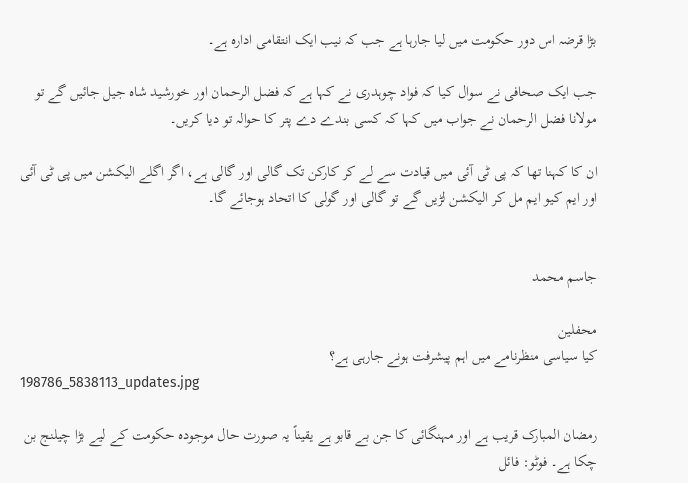بڑا قرضہ اس دور حکومت میں لیا جارہا ہے جب کہ نیب ایک انتقامی ادارہ ہے۔

جب ایک صحافی نے سوال کیا کہ فواد چوہدری نے کہا ہے کہ فضل الرحمان اور خورشید شاہ جیل جائیں گے تو مولانا فضل الرحمان نے جواب میں کہا کہ کسی بندے دے پتر کا حوالہ تو دیا کریں۔

ان کا کہنا تھا کہ پی ٹی آئی میں قیادت سے لے کر کارکن تک گالی اور گالی ہے، اگر اگلے الیکشن میں پی ٹی آئی اور ایم کیو ایم مل کر الیکشن لڑیں گے تو گالی اور گولی کا اتحاد ہوجائے گا۔


جاسم محمد

محفلین
کیا سیاسی منظرنامے میں اہم پیشرفت ہونے جارہی ہے؟
198786_5838113_updates.jpg

رمضان المبارک قریب ہے اور مہنگائی کا جن بے قابو ہے یقیناً یہ صورت حال موجودہ حکومت کے لیے بڑا چیلنج بن چکا ہے۔ فوٹو: فائل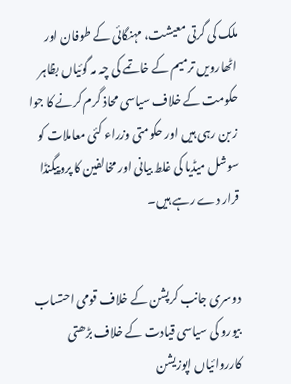ملک کی گرتی معیشت، مہنگائی کے طوفان اور اٹھارویں ترمیم کے خاتمے کی چہ مہ گوئیاں بظاہر حکومت کے خلاف سیاسی محاذ گرم کرنے کا جوا ز بن رہی ہیں اور حکومتی وزراء کئی معاملات کو سوشل میڈیا کی غلط بیانی اور مخالفین کا پروپیگنڈا قرار دے رہے ہیں۔


دوسری جانب کرپشن کے خلاف قومی احتساب بیورو کی سیاسی قیادت کے خلاف بڑھتی کارروائیاں اپوزیشن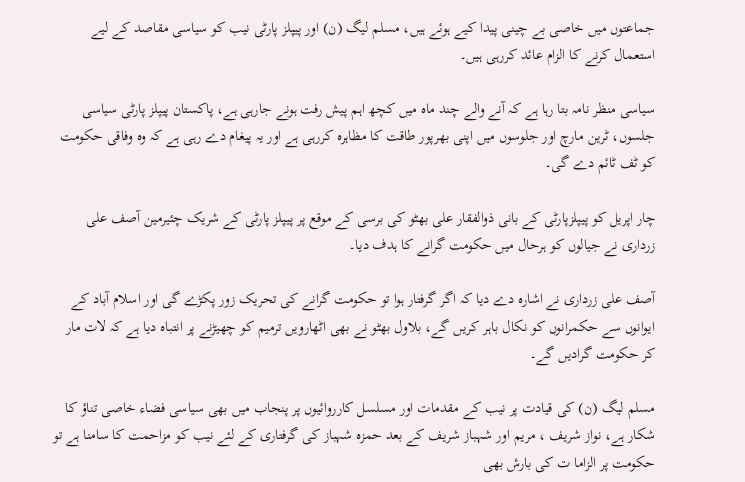جماعتوں میں خاصی بے چینی پیدا کیے ہوئے ہیں، مسلم لیگ (ن) اور پیپلز پارٹی نیب کو سیاسی مقاصد کے لیے استعمال کرنے کا الزام عائد کررہی ہیں۔

سیاسی منظر نامہ بتا رہا ہے کہ آنے والے چند ماہ میں کچھ اہم پیش رفت ہونے جارہی ہے، پاکستان پیپلز پارٹی سیاسی جلسوں، ٹرین مارچ اور جلوسوں میں اپنی بھرپور طاقت کا مظاہرہ کررہی ہے اور یہ پیغام دے رہی ہے کہ وہ وفاقی حکومت کو ٹف ٹائم دے گی۔

چار اپریل کو پیپلزپارٹی کے بانی ذوالفقار علی بھٹو کی برسی کے موقع پر پیپلز پارٹی کے شریک چئیرمین آصف علی زرداری نے جیالوں کو ہرحال میں حکومت گرانے کا ہدف دیا۔

آصف علی زرداری نے اشارہ دے دیا کہ اگر گرفتار ہوا تو حکومت گرانے کی تحریک زور پکڑے گی اور اسلام آباد کے ایوانوں سے حکمرانوں کو نکال باہر کریں گے، بلاول بھٹو نے بھی اٹھارویں ترمیم کو چھیڑنے پر انتباہ دیا ہے کہ لات مار کر حکومت گرادیں گے۔

مسلم لیگ (ن) کی قیادت پر نیب کے مقدمات اور مسلسل کارروائیوں پر پنجاب میں بھی سیاسی فضاء خاصی تناؤ کا شکار ہے، نواز شریف ، مریم اور شہباز شریف کے بعد حمزہ شہباز کی گرفتاری کے لئے نیب کو مزاحمت کا سامنا ہے تو حکومت پر الزاما ت کی بارش بھی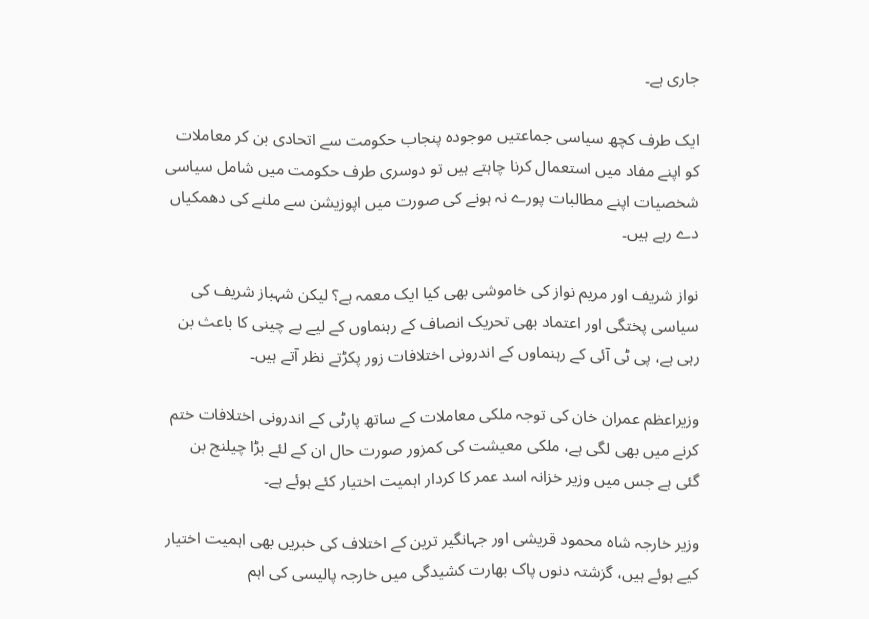جاری ہے۔

ایک طرف کچھ سیاسی جماعتیں موجودہ پنجاب حکومت سے اتحادی بن کر معاملات کو اپنے مفاد میں استعمال کرنا چاہتے ہیں تو دوسری طرف حکومت میں شامل سیاسی شخصیات اپنے مطالبات پورے نہ ہونے کی صورت میں اپوزیشن سے ملنے کی دھمکیاں دے رہے ہیں۔

نواز شریف اور مریم نواز کی خاموشی بھی کیا ایک معمہ ہے؟ لیکن شہباز شریف کی سیاسی پختگی اور اعتماد بھی تحریک انصاف کے رہنماوں کے لیے بے چینی کا باعث بن رہی ہے، پی ٹی آئی کے رہنماوں کے اندرونی اختلافات زور پکڑتے نظر آتے ہیں۔

وزیراعظم عمران خان کی توجہ ملکی معاملات کے ساتھ پارٹی کے اندرونی اختلافات ختم کرنے میں بھی لگی ہے، ملکی معیشت کی کمزور صورت حال ان کے لئے بڑا چیلنج بن گئی ہے جس میں وزیر خزانہ اسد عمر کا کردار اہمیت اختیار کئے ہوئے ہے۔

وزیر خارجہ شاہ محمود قریشی اور جہانگیر ترین کے اختلاف کی خبریں بھی اہمیت اختیار کیے ہوئے ہیں، گزشتہ دنوں پاک بھارت کشیدگی میں خارجہ پالیسی کی اہم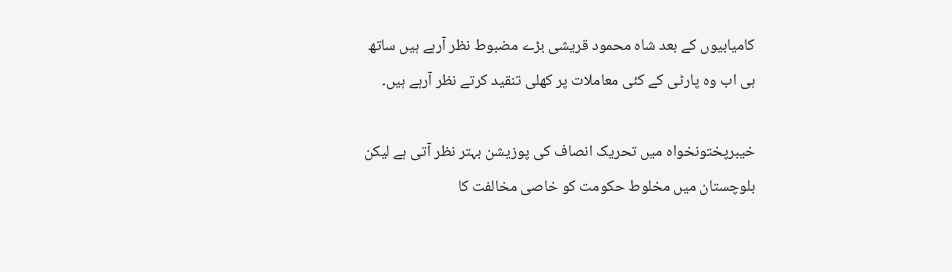کامیابیوں کے بعد شاہ محمود قریشی بڑے مضبوط نظر آرہے ہیں ساتھ ہی اب وہ پارٹی کے کئی معاملات پر کھلی تنقید کرتے نظر آرہے ہیں۔

خیبرپختونخواہ میں تحریک انصاف کی پوزیشن بہتر نظر آتی ہے لیکن بلوچستان میں مخلوط حکومت کو خاصی مخالفت کا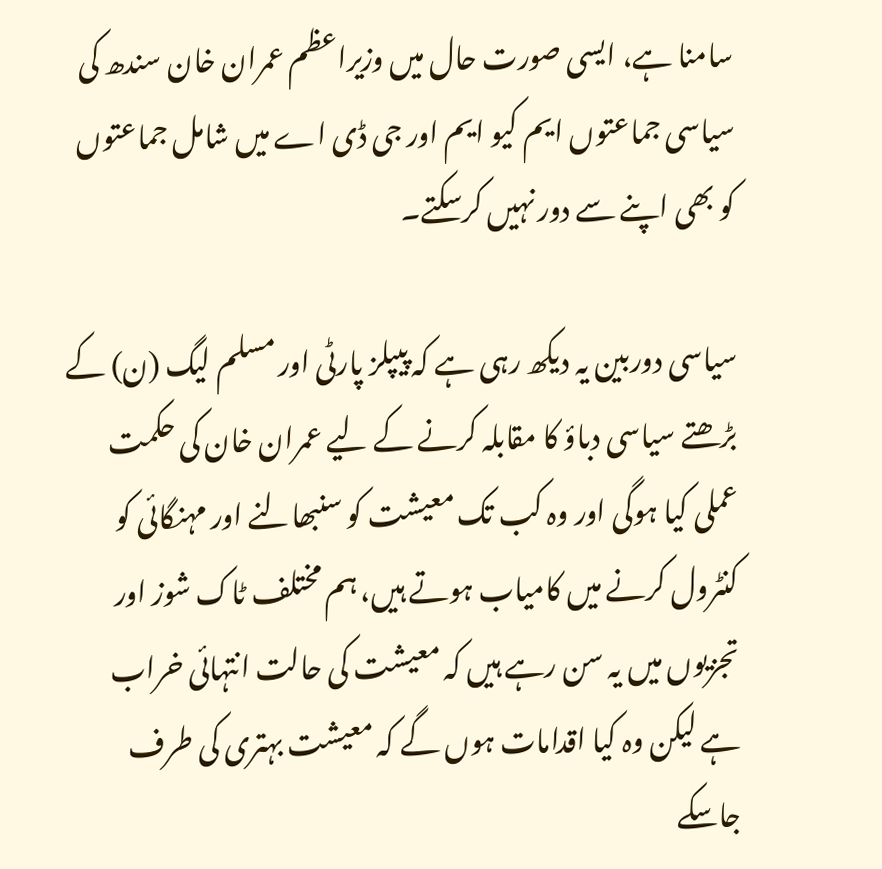سامنا ہے، ایسی صورت حال میں وزیراعظم عمران خان سندھ کی سیاسی جماعتوں ایم کیو ایم اور جی ڈی اے میں شامل جماعتوں کو بھی اپنے سے دور نہیں کرسکتے۔

سیاسی دوربین یہ دیکھ رہی ہے کہ پیپلز پارٹی اور مسلم لیگ (ن) کے بڑھتے سیاسی دباؤ کا مقابلہ کرنے کے لیے عمران خان کی حکمت عملی کیا ہوگی اور وہ کب تک معیشت کو سنبھالنے اور مہنگائی کو کنٹرول کرنے میں کامیاب ہوتے ہیں، ہم مختلف ٹاک شوز اور تجزیوں میں یہ سن رہے ہیں کہ معیشت کی حالت انتہائی خراب ہے لیکن وہ کیا اقدامات ہوں گے کہ معیشت بہتری کی طرف جاسکے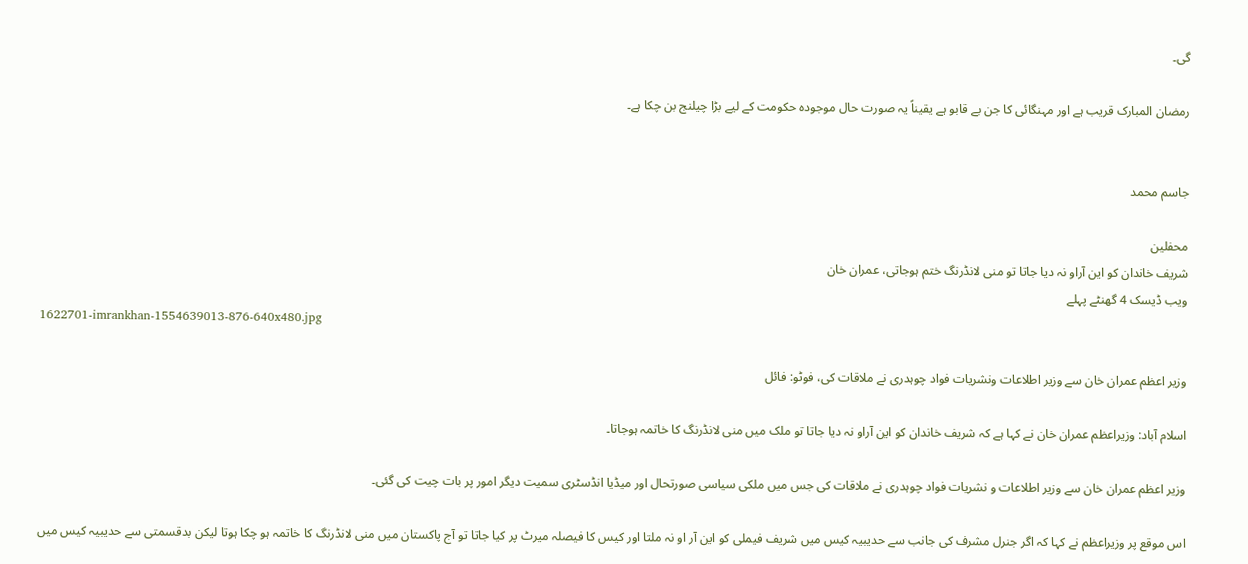گی۔

رمضان المبارک قریب ہے اور مہنگائی کا جن بے قابو ہے یقیناً یہ صورت حال موجودہ حکومت کے لیے بڑا چیلنج بن چکا ہے۔


جاسم محمد

محفلین
شریف خاندان کو این آراو نہ دیا جاتا تو منی لانڈرنگ ختم ہوجاتی، عمران خان
ویب ڈیسک 4 گھنٹے پہلے
1622701-imrankhan-1554639013-876-640x480.jpg

وزیر اعظم عمران خان سے وزیر اطلاعات ونشریات فواد چوہدری نے ملاقات کی، فوٹو: فائل

اسلام آباد: وزیراعظم عمران خان نے کہا ہے کہ شریف خاندان کو این آراو نہ دیا جاتا تو ملک میں منی لانڈرنگ کا خاتمہ ہوجاتا۔

وزیر اعظم عمران خان سے وزیر اطلاعات و نشریات فواد چوہدری نے ملاقات کی جس میں ملکی سیاسی صورتحال اور میڈیا انڈسٹری سمیت دیگر امور پر بات چیت کی گئی۔

اس موقع پر وزیراعظم نے کہا کہ اگر جنرل مشرف کی جانب سے حدیبیہ کیس میں شریف فیملی کو این آر او نہ ملتا اور کیس کا فیصلہ میرٹ پر کیا جاتا تو آج پاکستان میں منی لانڈرنگ کا خاتمہ ہو چکا ہوتا لیکن بدقسمتی سے حدیبیہ کیس میں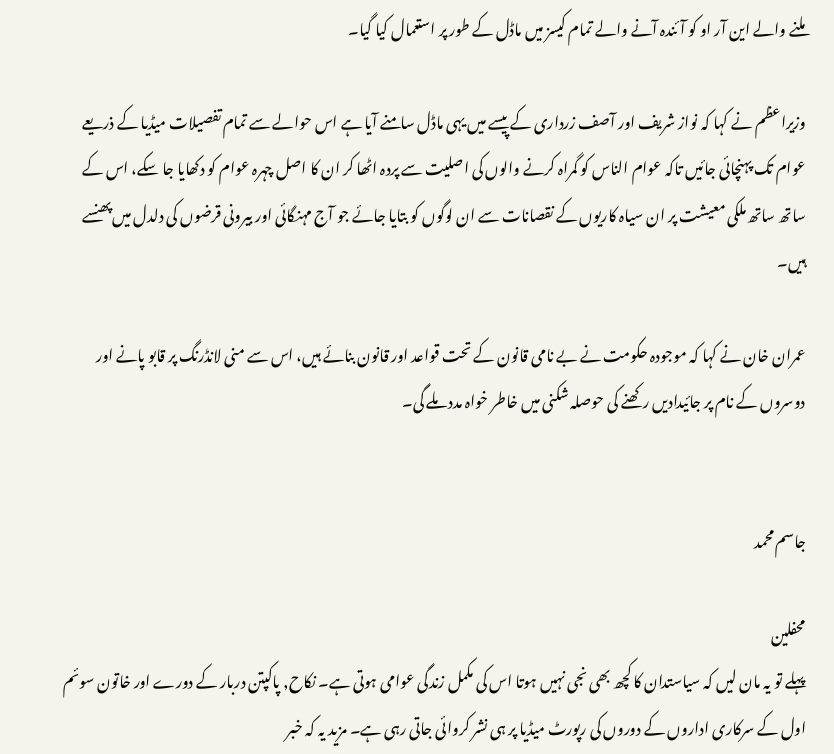ملنے والے این آر او کو آئندہ آنے والے تمام کیسز میں ماڈل کے طور پر استعمال کیا گیا۔

وزیراعظم نے کہا کہ نواز شریف اور آصف زرداری کے پیسے میں یہی ماڈل سامنے آیا ہے اس حوالے سے تمام تفصیلات میڈیا کے ذریعے عوام تک پہنچائی جائیں تاکہ عوام الناس کو گمراہ کرنے والوں کی اصلیت سے پردہ اٹھا کر ان کا اصل چہرہ عوام کو دکھایا جا سکے، اس کے ساتھ ساتھ ملکی معیشت پر ان سیاہ کاریوں کے نقصانات سے ان لوگوں کو بتایا جائے جو آج مہنگائی اور بیرونی قرضوں کی دلدل میں پھنسے ہیں۔

عمران خان نے کہا کہ موجودہ حکومت نے بے نامی قانون کے تحت قواعد اور قانون بنائے ہیں، اس سے منی لانڈرنگ پر قابو پانے اور دوسروں کے نام پر جائیدادیں رکھنے کی حوصلہ شکنی میں خاطر خواہ مدد ملے گی۔


جاسم محمد

محفلین
پہلے تو یہ مان لیں کہ سیاستدان کا کچھ بھی نجی نہیں ہوتا اس کی مکمل زندگی عوامی ہوتی ہے۔ نکاح, پاکپتن دربار کے دورے اور خاتون سوئم اول کے سرکاری اداروں کے دوروں کی رپورٹ میڈیا پر ہی نشر کروائی جاتی رہی ہے۔ مزید یہ کہ خبر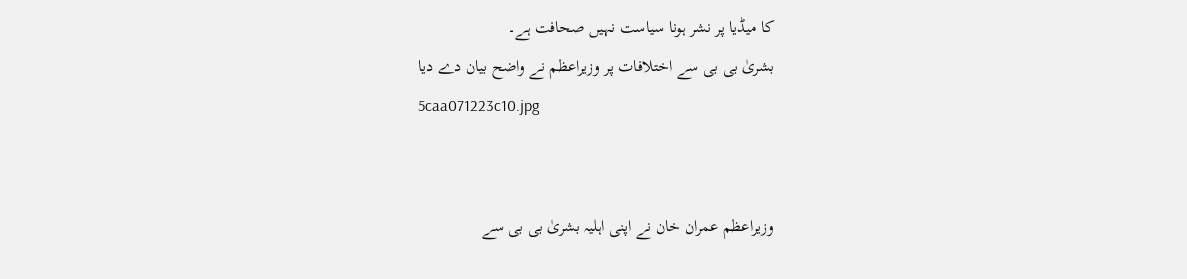کا میڈیا پر نشر ہونا سیاست نہیں صحافت ہے۔
بشریٰ بی بی سے اختلافات پر وزیراعظم نے واضح بیان دے دیا
5caa071223c10.jpg


وزیراعظم عمران خان نے اپنی اہلیہ بشریٰ بی بی سے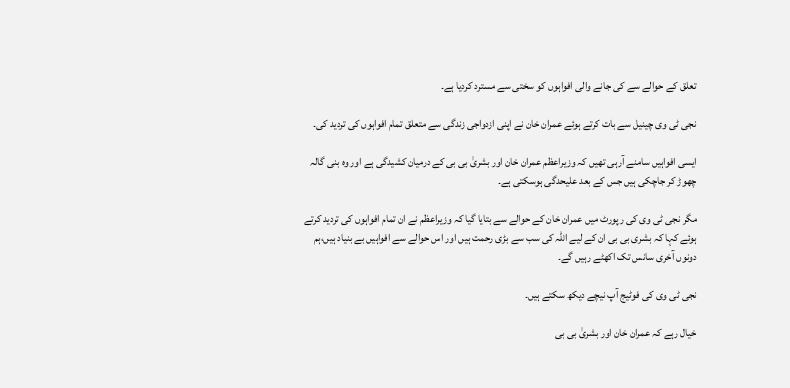تعلق کے حوالے سے کی جانے والی افواہوں کو سختی سے مسترد کردیا ہے۔

نجی ٹی وی چینیل سے بات کرتے ہوئے عمران خان نے اپنی ازدواجی زندگی سے متعلق تمام افواہوں کی تردید کی۔

ایسی افواہیں سامنے آرہی تھیں کہ وزیراعظم عمران خان اور بشریٰ بی بی کے درمیان کشیدگی ہے اور وہ بنی گالہ چھوڑ کر جاچکی ہیں جس کے بعد علیحدگی ہوسکتی ہے۔

مگر نجی ٹی وی کی رپورٹ میں عمران خان کے حوالے سے بتایا گیا کہ وزیراعظم نے ان تمام افواہوں کی تردید کرتے ہوئے کہا کہ بشری بی بی ان کے لیے اللہ کی سب سے بڑی رحمت ہیں اور اس حوالے سے افواہیں بے بنیاد ہیں،ہم دونوں آخری سانس تک اکھٹے رہیں گے۔

نجی ٹی وی کی فوٹیج آپ نیچے دیکھ سکتے ہیں۔

خیال رہے کہ عمران خان اور بشریٰ بی بی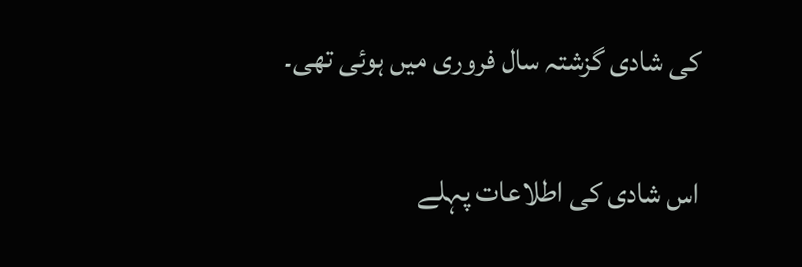کی شادی گزشتہ سال فروری میں ہوئی تھی۔

اس شادی کی اطلاعات پہلے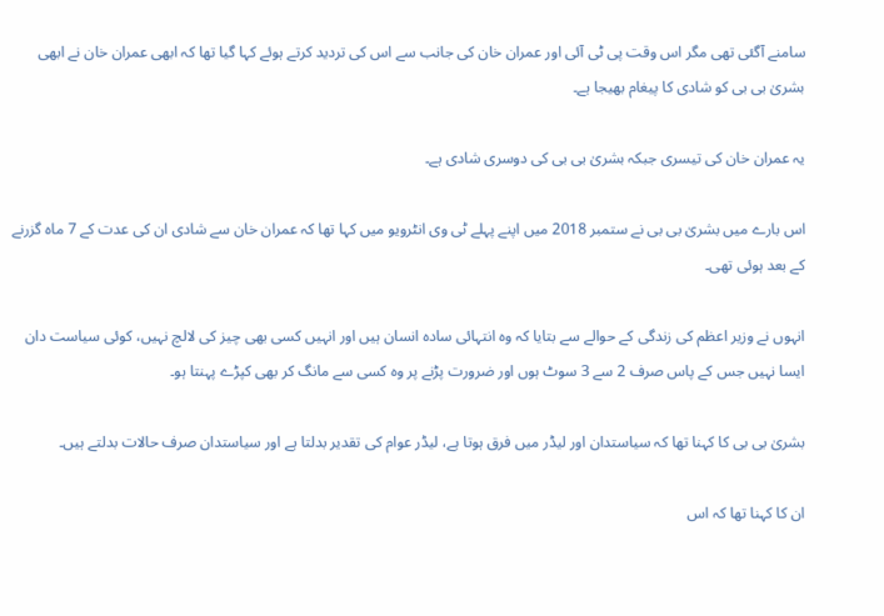سامنے آگئی تھی مگر اس وقت پی ٹی آئی اور عمران خان کی جانب سے اس کی تردید کرتے ہوئے کہا گیا تھا کہ ابھی عمران خان نے ابھی بشریٰ بی بی کو شادی کا پیغام بھیجا ہے۔

یہ عمران خان کی تیسری جبکہ بشریٰ بی بی کی دوسری شادی ہے۔

اس بارے میں بشریٰ بی بی نے ستمبر 2018 میں اپنے پہلے ٹی وی انٹرویو میں کہا تھا کہ عمران خان سے شادی ان کی عدت کے 7 ماہ گزرنے کے بعد ہوئی تھی۔

انہوں نے وزیر اعظم کی زندگی کے حوالے سے بتایا کہ وہ انتہائی سادہ انسان ہیں اور انہیں کسی بھی چیز کی لالچ نہیں، کوئی سیاست دان ایسا نہیں جس کے پاس صرف 2 سے 3 سوٹ ہوں اور ضرورت پڑنے پر وہ کسی سے مانگ کر بھی کپڑے پہنتا ہو۔

بشریٰ بی بی کا کہنا تھا کہ سیاستدان اور لیڈر میں فرق ہوتا ہے، لیڈر عوام کی تقدیر بدلتا ہے اور سیاستدان صرف حالات بدلتے ہیں۔

ان کا کہنا تھا کہ اس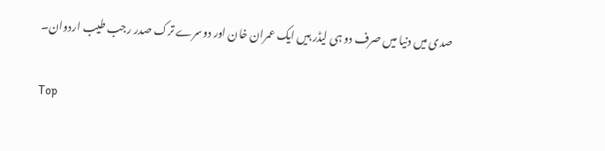صدی میں دنیا میں صرف دو ہی لیڈر ہیں ایک عمران خان اور دوسرے ترک صدر رجب طیب اردوان۔

Top